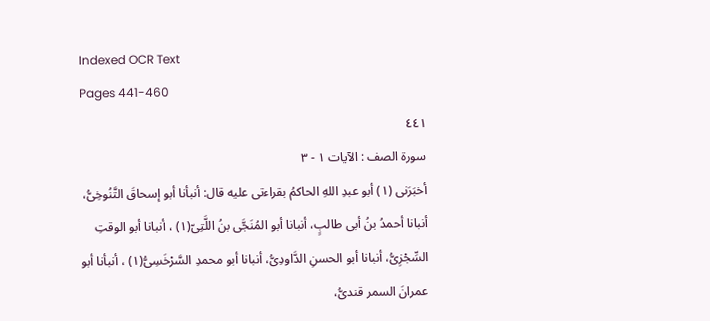Indexed OCR Text
Pages 441-460
٤٤١
سورة الصف : الآيات ١ - ٣
أخبَرَنى (١) أبو عبدِ اللهِ الحاكمُ بقراءتى عليه قال: أنبأنا أبو إسحاقَ التَّنُوخِىُّ،
أنبانا أحمدُ بنُ أبى طالبٍ، أنبانا أبو المُنَجَّى بنُ اللَّتِىّ(١) ، أنبانا أبو الوقتِ
السِّجْزِىُّ، أنبانا أبو الحسنِ الدَّاودِىُّ، أنبانا أبو محمدِ السَّرْخَسِىُّ(١) ، أنبأنا أبو
عمرانَ السمر قندىُّ،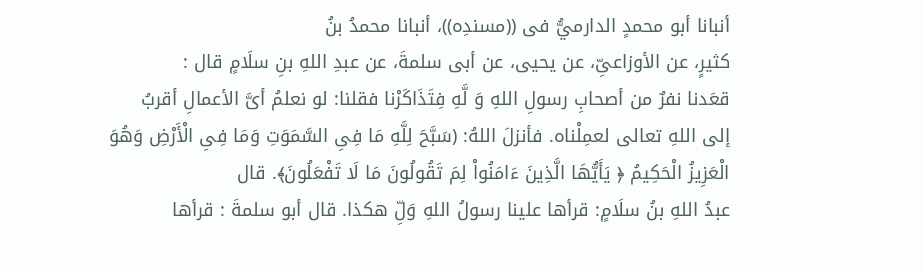أنبانا أبو محمدٍ الدارميُّ فى ((مسندِه))، أنبانا محمدُ بنُ
كثيرٍ، عن الأوزاعىِّ، عن يحيى، عن أبى سلمةَ، عن عبدِ اللهِ بنِ سلَامٍ قال :
قعَدنا نفرٌ من أصحابِ رسولِ اللهِ وَ لَّهِ فِتَذَاكَرْنا فقلنا: لو نعلمُ أىَّ الأعمالِ أقربُ
إلى اللهِ تعالى لعمِلْناه. فأنزلَ اللهُ: (سَبَّحَ لِلَّهِ مَا فِىِ السَّمَوَتِ وَمَا فِىِ الْأَرْضِ وَهُوَ
الْعَزِيزُ الْحَكِيمُ ﴿ يَأَيُّهَا الَّذِينَ ءَامَنُواْ لِمَ تَقُولُونَ مَا لَا تَفْعَلُونَ﴾. قال
عبدُ اللهِ بنُ سلَامٍ: قرأها علينا رسولُ اللهِ وَلِّ هكذا. قال أبو سلمةَ : قرأها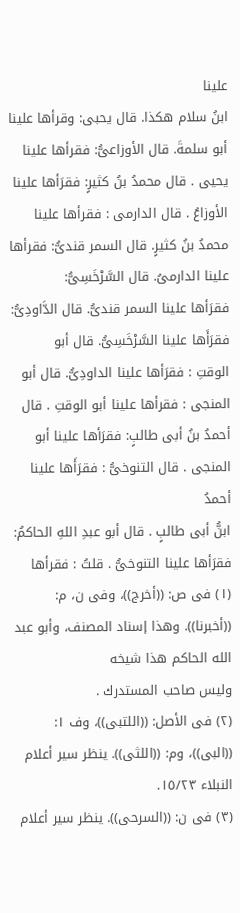علينا
ابنُ سلام هكذا. قال يحبى: وقرأها علينا أبو سلمةَ. قال الأوزاعىُّ: فقرأها علينا
يحيى . قال محمدُ بنُ كثيرٍ: فقرَأها علينا الأوزاعُ . قال الدارمى : فقرأها علينا
محمدُ بنُ كثيرٍ. قال السمر قندىُّ: فقرأها علينا الدارمىُ. قال السَّرْخَسِىُّ:
فقرَأها علينا السمر قندىُّ. قال الدَّاودِىُّ: فقرَأَها علينا السَّرْخَسِىُّ. قال أبو
الوقتِ : فقرَأها علينا الداودِىُّ. قال أبو المنجى : فقرأها علينا أبو الوقتِ . قال
أحمدُ بنُ أبى طالبٍ: فقرَأها علينا أبو المنجى . قال التنوخىُّ : فقرَأَها علينا أحمدُ
ابنُّ أبى طالبٍ . قال أبو عبدِ اللهِ الحاكمُ: فقرَأها علينا التنوخىُّ . قلتُ : فقرأها
(١) فى ص: ((أخرج))، وفى ن، م: ((أخبرنا)). وهذا إسناد المصنف، وأبو عبد الله الحاكم هذا شيخه
وليس صاحب المستدرك .
(٢) فى الأصل: ((اللتبى))، وف ١: ((البى))، وم: ((اللثى)). ينظر سير أعلام النبلاء ١٥/٢٣.
(٣) فى ن: ((السرحى)). ينظر سير أعلام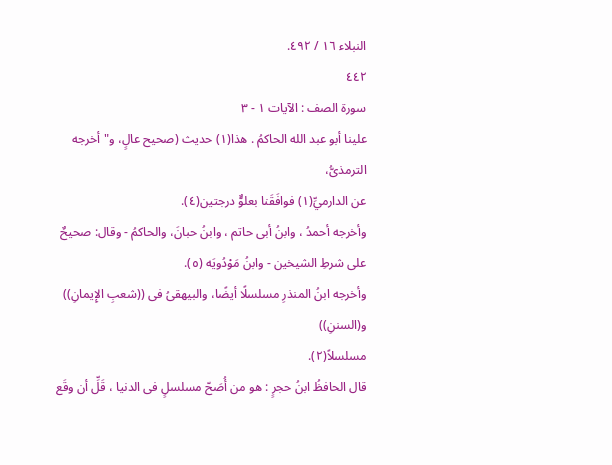النبلاء ١٦ / ٤٩٢.
٤٤٢
سورة الصف : الآيات ١ - ٣
علینا أبو عبد الله الحاكمُ . هذا(١) حديث (صحیح عالٍ، و"أخرجه الترمذىُّ،
عن الدارميِّ(١) فوافَقَنا بعلوٌّ درجتين(٤).
وأخرجه أحمدُ ، وابنُ أبى حاتم ، وابنُ حبانَ، والحاكمُ - وقال: صحيحٌ
على شرطِ الشيخين - وابنُ مَوْدُويَه (٥).
وأخرجه ابنُ المنذرِ مسلسلًا أيضًا، والبيهقىُ فى ((شعبِ الإِيمانِ)) و(السننِ))
مسلسلاً(٢).
قال الحافظُ ابنُ حجرٍ : هو من أُصَحّ مسلسلٍ فى الدنيا ، قَلِّ أن وقَع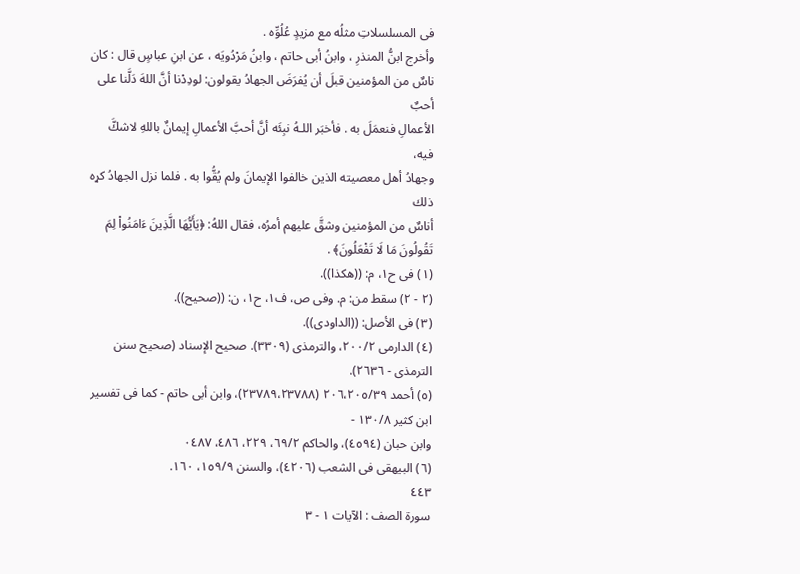فى المسلسلاتِ مثلُه مع مزيدٍ عُلُوِّه .
وأخرج ابنُّ المنذرِ ، وابنُ أبى حاتم ، وابنُ مَرْدُويَه ، عن ابنِ عباسٍ قال : كان
ناسٌ من المؤمنين قبلَ أن يُفرَضَ الجهادُ يقولون: لودِدْنا أنَّ اللهَ دَلَّنا على أحبٌ
الأعمالِ فنعمَلَ به . فأخبَر اللـهُ نبِئَه أنَّ أحبَّ الأعمالِ إيمانٌ باللهِ لاشكَّ فيه،
وجهادُ أهل معصيته الذين خالفوا الإيمانَ ولم يُقُّوا به . فلما نزل الجهادُ کړه ذلك
أناسٌ من المؤمنين وشقَّ عليهم أمرُه، فقال اللهُ: ﴿يَأَيُّهَا الَّذِينَ ءَامَنُواْ لِمَ
تَقُولُونَ مَا لَا تَفْعَلُونَ﴾ .
(١) فى ح١، م: ((هكذا)).
(٢ - ٢) سقط من: م. وفى ص، ف١، ح١، ن: ((صحيح)).
(٣) فى الأصل: ((الداودى)).
(٤) الدارمى ٢٠٠/٢، والترمذى (٣٣٠٩). صحيح الإسناد (صحيح سنن الترمذى - ٢٦٣٦).
(٥) أحمد ٢٠٦،٢٠٥/٣٩ (٢٣٧٨٩،٢٣٧٨٨)، وابن أبى حاتم - كما فى تفسير ابن كثير ١٣٠/٨ -
وابن حبان (٤٥٩٤)، والحاكم ٦٩/٢، ٢٢٩، ٤٨٦، ٠٤٨٧
(٦) البيهقى فى الشعب (٤٢٠٦)، والسنن ١٥٩/٩، ١٦٠.
٤٤٣
سورة الصف : الآيات ١ - ٣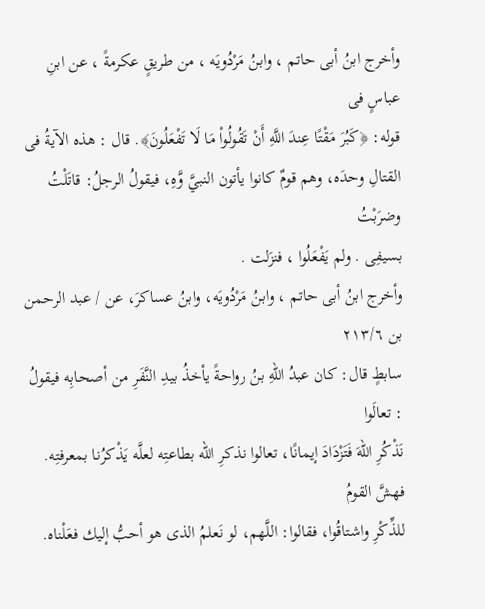وأخرج ابنُ أبى حاتم ، وابنُ مَرْدُويَه ، من طريقٍ عكرمةً ، عن ابنِ عباسٍ فى
قوله: ﴿كَبُرَ مَقْتًا عِندَ اللَّهِ أَنْ تَقُولُواْ مَا لَا تَفْعَلُونَ﴾. قال : هذه الآيةُ فى
القتالِ وحدَه، وهم قومٌ كانوا يأتون النبيَّ وَّهِ، فيقولُ الرجلُ: قاتَلْتُ وضرَبْتُ
بسيفِى . ولم يَفْعَلُوا ، فنزَلت .
وأخرج ابنُ أبى حاتم ، وابنُ مَرْدُويَه، وابنُ عساكرَ، عن / عبد الرحمن بن ٢١٣/٦
سابطٍ قال: كان عبدُ اللهِ بنُ رواحةً يأخذُ بيدِ النَّفَرِ من أصحابِه فيقولُ : تعالَوا
نَذْكُرِ اللهَ فَتَزْدَادَ إيمانًا، تعالوا نذكرِ الله بطاعتِه لعلَّه يَذْكرُنا بمعرفتِه. فهشَّ القومُ
للذِّكْرِ واشتاقُوا، فقالوا: اللَّهم، لو نَعلمُ الذى هو أحبُّ إليك فعَلْناه.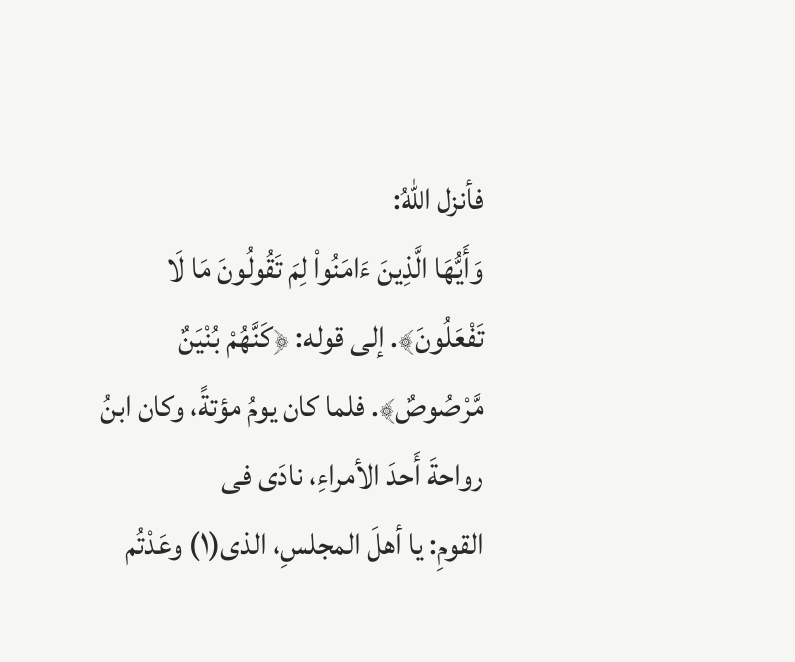فأنزل اللهُ:
وَأَيُّهَا الَّذِينَ ءَامَنُواْ لِمَ تَقُولُونَ مَا لَا تَفْعَلُونَ﴾. إلى قوله: ﴿كَنَّهُمْ بُنْيَنٌ
مَّرْصُوصٌ﴾. فلما كان يومُ مؤتةً، وكان ابنُ رواحةَ أَحدَ الأمراءِ، نادَى فى
القومِ: يا أهلَ المجلسِ، الذى(١) وعَدْتُم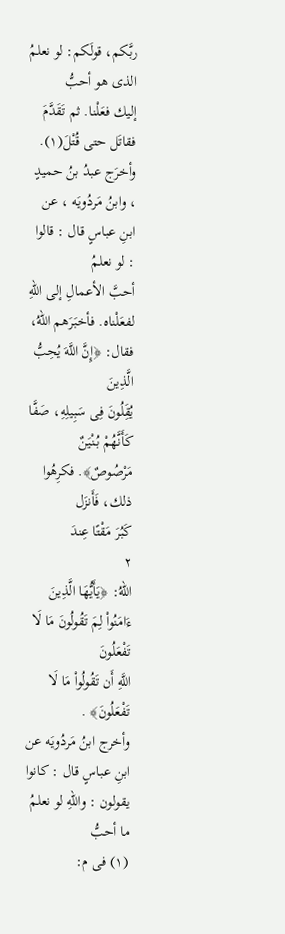ربَّكم، قولَكم: لو نعلمُ الذى هو أحبُّ
إليك فعَلْنا. ثم تَقَدَّمَ فقاتَل حتى قُتْلَ(١).
وأخرَج عبدُ بنُ حمیدٍ ، وابنُ مَردُويَه ، عن ابنِ عباسٍ قال : قالوا : لو نعلمُ
أحبَّ الأعمالِ إلى اللهِ لفعَلْناه. فأخبَرَهم اللهُ، فقال: ﴿إِنَّ اللَّهَ يُحِبُّ الَّذِينَ
يُقَِلُونَ فِى سَبِيلِهِ، صَفَّا كَأَنَّهُمْ بُنْيَنٌ مَرْصُوصٌ﴾. فكرِهُوا ذلك، فَأَنزَل
كَبُرَ مَقْتًا عِندَ
٢
اللهُ: ﴿يَأَيُّهَا الَّذِينَ ءَامَنُواْ لِمَ تَقُولُونَ مَا لَا تَفْعَلُونَ
اللَّهِ أَن تَقُولُواْ مَا لَا تَفْعَلُونَ﴾ .
وأخرج ابنُ مَردُويَه عن ابنِ عباسٍ قال : كانوا يقولون : واللهِ لو نعلمُ ما أحبُّ
(١) فى م: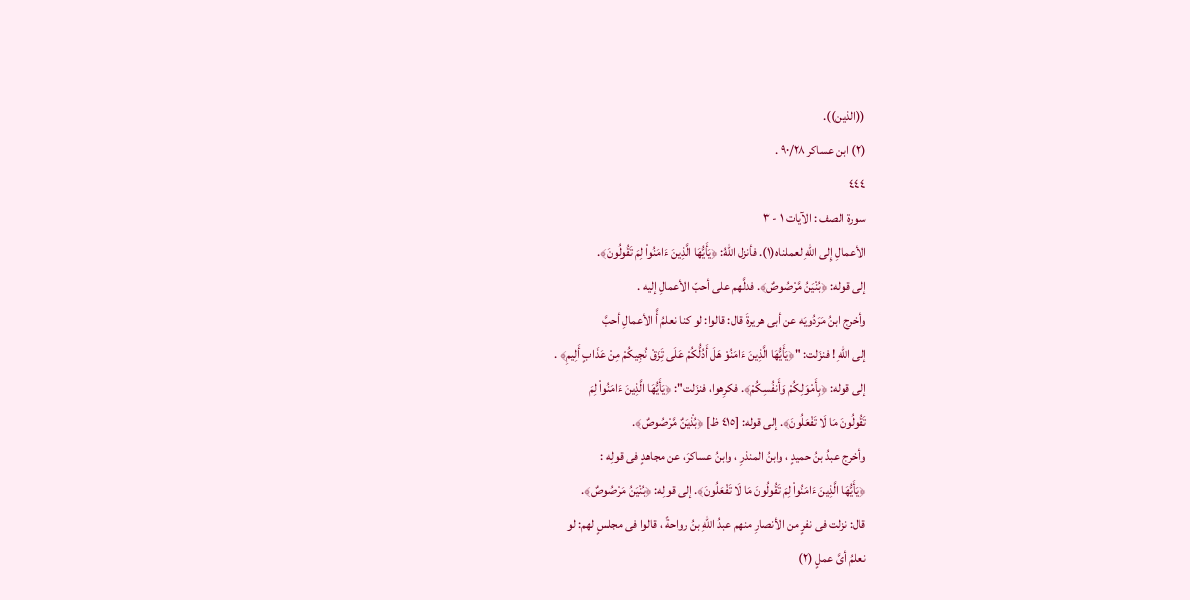((الذين)).
(٢) ابن عساكر ٩٠/٢٨ .
٤٤٤
سورة الصف : الآيات ١ - ٣
الأعمالِ إِلى اللهِ لعملناه(١). فأنزل اللهُ: ﴿يَأَيُّهَا الَّذِينَ ءَامَنُواْ لِمَ تَقُولُونَ﴾.
إلى قوله: ﴿بُنْيَنُ مَّرْصُوصٌ﴾. فدلَّهم على أحبّ الأعمالِ إليه .
وأخرج ابنُ مَرَدُويَه عن أبى هريرةَ قال: قالوا: لو كنا نعلمُ أَّ الأعمالِ أحبَّ
إلى اللهِ ! فنزَلت: "﴿يَأَيُّهَا الَّذِينَ ءَامَنُوْ هَلَ أَدُلُّكُمْ عَلَى تَِزَقْ نُجِيكُمْ مِنْ عَذَابٍ أَلِيمِ﴾ .
إلى قوله: ﴿بِأَمْوَلِكُمْ وَأَنفُسِكُمْ﴾. فكرِهوا، فنزَلت": ﴿يَأَيُّهَا الَّذِينَ ءَامَنُواْ لِمَ
تَقُولُونَ مَا لَا تَفْعَلُونَ﴾. إلى قوله: [٤١٥ ظ] ﴿بُذْيَنٌ مَّرْصُوصٌ﴾.
وأخرج عبدُ بنُ حميدٍ ، وابنُ المنذرِ ، وابنُ عساكرَ، عن مجاهدٍ فى قولِه :
﴿يَأَيُّهَا الَّذِينَ ءَامَنُواْ لِمَ تَقُولُونَ مَا لَا تَفْعَلُونَ﴾. إلى قولِه: ﴿بُنْيَنُ مَرْصُوصٌ﴾.
قال: نزلت فى نفرٍ من الأنصارِ منهم عبدُ اللهِ بنُ رواحةً ، قالوا فى مجلسٍ لهم: لو
نعلمُ أىَّ عملٍ (٢)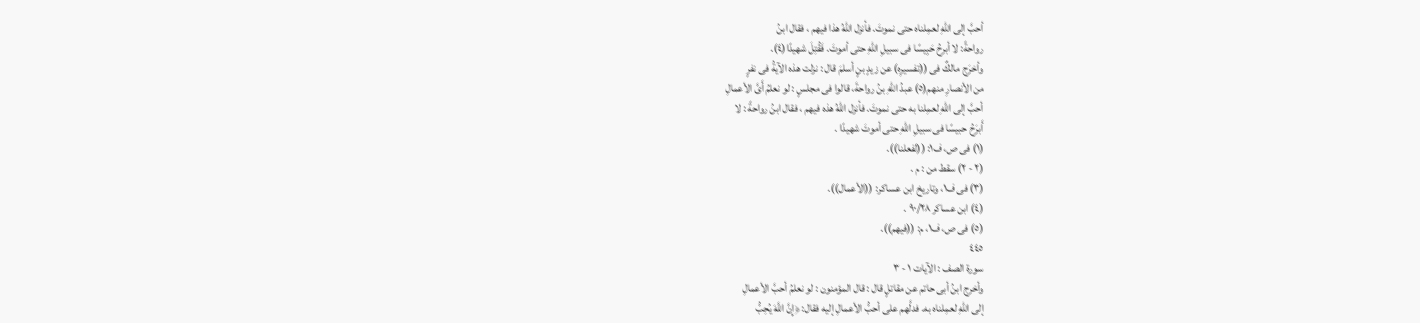أحبَّ إلى اللهِ لعمِلناه حتى نموتَ. فأنزل اللهُ هذا فيهم ، فقال ابنُ
رواحةً: لا أبرحُ حَبِيسًا فى سبيلِ اللهِ حتى أموتَ. فَقُتِلَ شهيدًا(٤).
وأخرَج مالكٌ فى ((تفسيرِه) عن زيدٍ بنٍ أسلمَ قال : نزلت هذه الآيةُ فى نفرٍ
من الأنصارِ منهم(٥) عبدُ اللهِ بنُ رواحةَ، قالوا فى مجلسٍ : لو نعلمُ أَىَّ الأعمالِ
أحبَّ إلى اللهِ لعمِلنا به حتى نموتَ. فأنزل اللهُ هذه فيهم ، فقال ابنُ رواحةً : لا
أَبرَحُ حبيسًا فى سبيلِ اللهِ حتى أموتَ شهيدًا .
(١) فى ص، ف١: ((لفعلنا)).
(٢ - ٢) سقط من : م .
(٣) فى ف١، وتاريخ ابن عساكر: ((الأعمال)).
(٤) ابن عساكر ٩٠/٢٨ .
(٥) فى ص، ف١، م: ((فيهم)).
٤٤٥
سورة الصف : الآيات ١ - ٣
وأخرج ابنُ أبى حاتم عن مقاتلٍ قال : قال المؤمنون : لو نعلمُ أحبَّ الأعمالِ
إلى اللهِ لعمِلناه به. فدلَّهم على أحبُّ الأعمالِ إليه فقال: ﴿إِنَّ اللَّهَ يُحِبُّ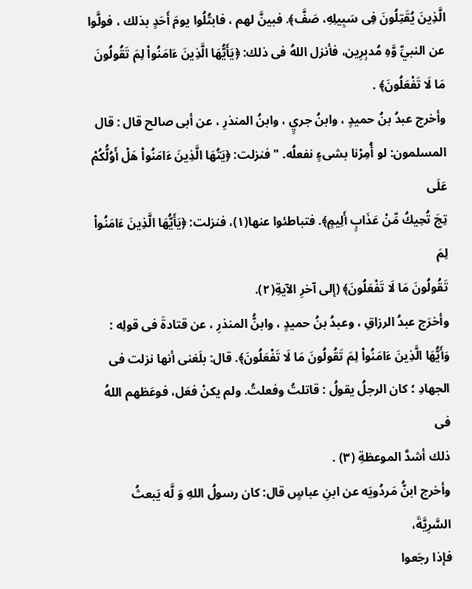الَّذِينَ يُقَتِلُونَ فِى سَبِيلِهِ، صَفَّ﴾. فبينَّ لهم ، فابتُلُوا يومَ أَحَدٍ بذلك ، فولَّوا
عن النبيِّ وَّهِ مُدبِرِين، فأنزل اللهُ فى ذلك: ﴿يَأَيُّهَا الَّذِينَ ءَامَنُواْ لِمَ تَقُولُونَ
مَا لَا تَفْعَلُونَ﴾ .
وأخرج عبدُ بنُ حميدٍ ، وابنُ جريٍ ، وابنُ المنذرِ ، عن أبى صالح قال : قال
المسلمون: لو أُمِرْنا بشىءٍ نفعلُه. "فنزلت: ﴿يَتُهَا الَّذِينَ ءَامَنُواْ هَلْ أَوُلُّكُمْ عَلَى
تِجَ تُحِيكُ مِّنْ عَذَابٍ أَلِيمٍ﴾. فتباطئوا عنها(١)، فنزلت: ﴿يَأَيُّهَا الَّذِينَ ءَامَنُواْ لِمَ
تَقُولُونَ مَا لَا تَفْعَلُونَ﴾ (إلى آخرِ الآيةِ(٢).
وأخرَج عبدُ الرزاقِ ، وعبدُ بنُ حميدٍ ، وابنُّ المنذرِ ، عن قتادةَ فى قولِه :
وَأَيُّهَا الَّذِينَ ءَامَنُواْ لِمَ تَقُولُونَ مَا لَا تَفْعَلُونَ﴾. قال: بلَغنى أنها نزلت فى
الجهادِ ؛ كان الرجلُ يقولُ : قاتلتُ وفعلتُ. ولم يكنْ فعَل، فوعَظهم اللهُ فى
ذلك أشدَّ الموعظةِ (٣) .
وأخرج ابنُّ مَردُويَه عن ابنِ عباسٍ قال: كان رسولُ اللهِ وَ لَّه يَبعثُ السَّرِيَّةَ،
فإذا رجَعوا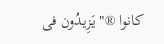كانوا ®" يَزِيدُون فى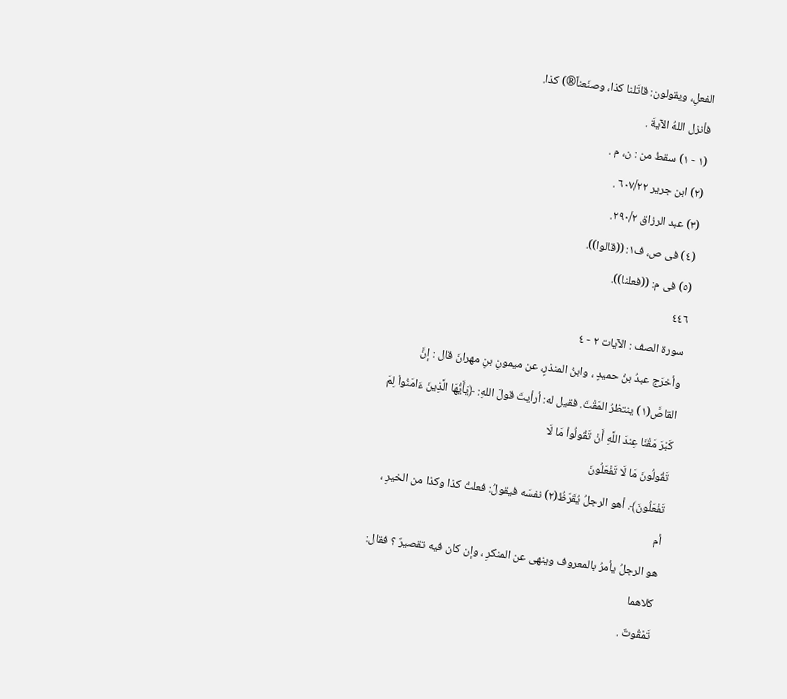الفعلِ، ويقولون: قاتَلنا كذا، وصنَعناً®) كذا.
فأنزل اللهُ الآيةَ .
(١ - ١) سقط من : ن، م .
(٢) ابن جرير ٦٠٧/٢٢ .
(٣) عبد الرزاق ٢٩٠/٢.
(٤) فى ص، ف١: ((قالوا)).
(٥) فى م: ((فعلنا)).
٤٤٦
سورة الصف : الآيات ٢ - ٤
وأخرَج عبدُ بنُ حميدٍ ، وابنُ المنذرٍ، عن ميمونِ بنِ مهرانَ قال : إنَّ
القاصَّ(١) ينتظرُ المَقْتَ. فقيل له: أرأيتَ قولَ اللهِ: ﴿يَأَيُّهَا الَّذِينَ ءَامَنُواْ لِمَ
كَبْرَ مَقْنَا عِندَ اللَّهِ أَنْ تَقُولُواْ مَا لَا
تَقُولُونَ مَا لَا تَفْعَلُونَ
تَفْعَلُونَ﴾. أهو الرجلُ يُقَرّظُ(٢) نفسَه فيقولُ: فعلتُ كذا وكذا من الخيرِ ، أم
هو الرجلُ يأمرُ بالمعروف وينهى عن المنكرِ ، وإن كان فيه تقصيرٌ ؟ فقال: كلاهما
تَمْقُوتٌ .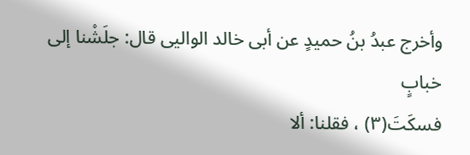وأخرج عبدُ بنُ حمیدٍ عن أبی خالد الوالیی قال: جلَشْنا إلى خبابٍ
فسكَتَ(٣) ، فقلنا: ألا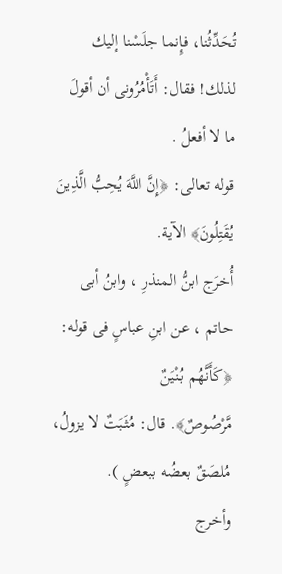تُحَدِّثُنا، فإِنما جلَسْنا إليك لذلك! فقال: أَتَأْمُرُونى أن أقولَ
ما لا أفعلُ .
قوله تعالى: ﴿إِنَّ اللَّهَ يُحِبُّ الَّذِينَ يُقَتِلُونَ﴾ الآية.
أُخرَج ابنُّ المنذرِ ، وابنُ أبى حاتم ، عن ابنِ عباسٍ فى قوله: ﴿كَأَنَّهُم بُنْيَنٌ
مَّرْصُوصٌ﴾. قال: مُثَبَتٌ لا يزولُ، مُلصَقٌ بعضُه ببعضٍ ).
وأخرج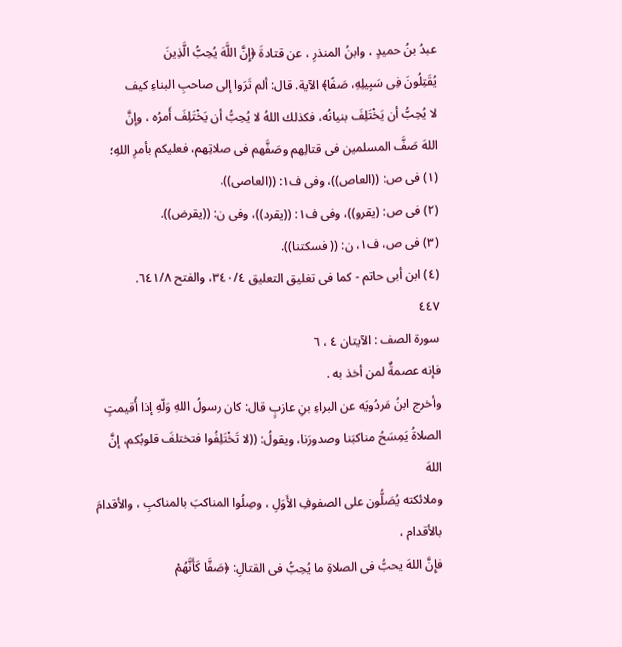عبدُ بنُ حميدٍ ، وابنُ المنذرِ ، عن قتادةَ ﴿إِنَّ اللَّهَ يُحِبُّ الَّذِينَ
يُقَتِلُونَ فِى سَبِيلِهِ، صَفًا﴾ الآية. قال: ألم تَرَوا إلى صاحبِ البناءِ كيف
لا يُحِبُّ أن يَخْتَلِفَ بنيانُه، فكذلك اللهُ لا يُحِبُّ أن يَخْتَلِفَ أَمرُه ، وإنَّ
اللهَ صَفَّ المسلمين فى قتالِهم وصَفَّهم فى صلاتِهم، فعليكم بأمرِ اللهِ؛
(١) فى ص: ((العاص))، وفى ف١: ((العاصى)).
(٢) فى ص: (يقرو))، وفى ف١: ((يقرد))، وفى ن: ((يقرض)).
(٣) فى ص، ف١، ن: (( فسكتنا)).
(٤) ابن أبى حاتم - كما فى تغليق التعليق ٣٤٠/٤، والفتح ٦٤١/٨.
٤٤٧
سورة الصف : الآيتان ٤ ، ٦
فإنه عصمةٌ لمن أخذ به .
وأخرج ابنُ مَردُويَه عن البراءِ بنِ عازبٍ قال: كان رسولُ اللهِ وَلّهِ إذا أُقيمتٍ
الصلاةُ يَمِسَحُ مناكبَنا وصدورَنا، ويقولُ: ((لا تَخْتَلِفُوا فتختلفَ قلوبُكم، إنَّ اللهَ
وملائكته يُصَلُّون على الصفوفِ الأَوَلِ ، وصِلُوا المناكبَ بالمناكبِ ، والأقدامَ بالأقدام ،
فإِنَّ اللهَ يحبُّ فى الصلاةِ ما يُحِبُّ فى القتالِ: ﴿صَفَّا كَأَنَّهُمْ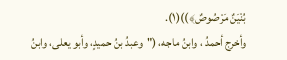بُنْيَنٌ مَرْصُوصٌ﴾))(١).
وأخرج أحمدُ ، وابنُ ماجه، ("وعبدُ بنُ حميدٍ، وأبو يعلى، وابنُ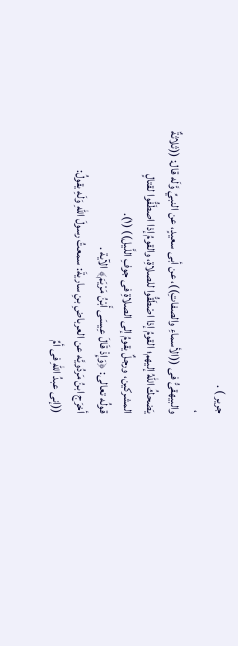جرير ) .
،
والبيهقىُّ فى ((الأسماءِ والصفاتِ))، عن أبى سعيدٍ، عن النبيِّ وَّلَه قال: ((ثلاثةٌ
يَضحكُ اللهُ إليهم؛ القومُ إذا اصْطَقُّوا للصلاةِ، والقومُ إذا اصطَفُّوا لقتالٍ
المشركين، ورجلٌ يقومُ إلى الصلاةِ فى جوفِ اللَّيل)) (١).
قولُه تعالى: ﴿وَإِذْ قَالَ عِيسَى أَبْنُ مَرْيَمَ﴾ الآية .
أخرَج ابنُ مَردُويَّه عن العرباضِ بنِ ساريةَ: سمعتُ رسولَ اللهِ وَلَهِ يقولُ:
((إنى عبدُ اللهِ فى أمِّ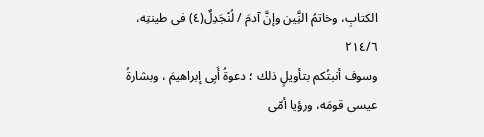الكتابِ، وخاتمُ النَِّين وإنَّ آدمَ / لُنْجَدِلٌ(٤) فى طينتِه، ٢١٤/٦
وسوف أنبتُكم بتأويلٍ ذلك ؛ دعوةُ أَبِى إبراهيمَ ، وبشارةُ عيسى قومَه، ورؤيا أمّى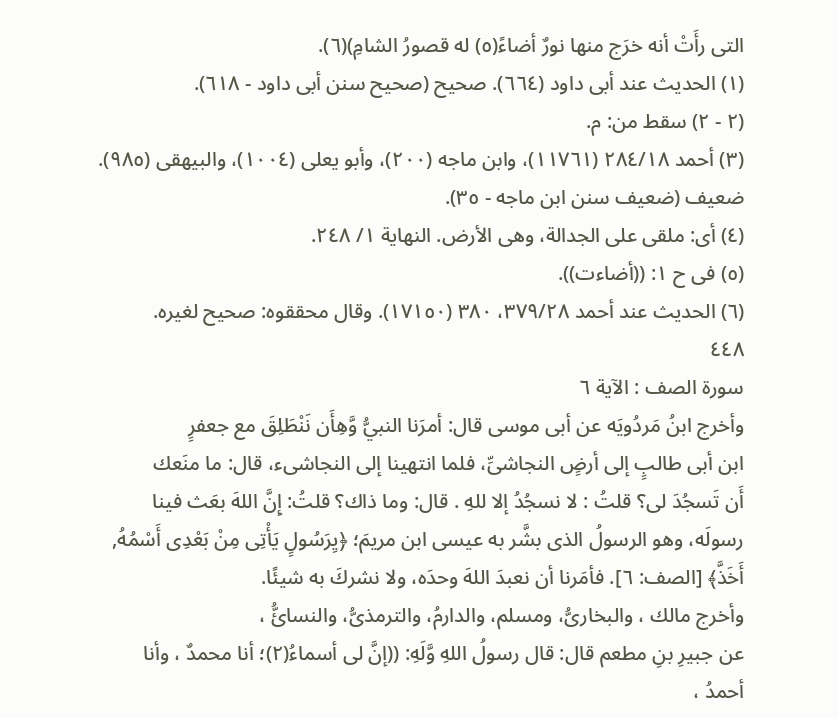التى رأَتْ أنه خرَج منها نورٌ أضاءً(٥) له قصورُ الشامِ)(٦).
(١) الحديث عند أبى داود (٦٦٤). صحيح (صحيح سنن أبى داود - ٦١٨).
(٢ - ٢) سقط من: م.
(٣) أحمد ٢٨٤/١٨ (١١٧٦١)، وابن ماجه (٢٠٠)، وأبو يعلى (١٠٠٤)، والبيهقى (٩٨٥).
ضعيف (ضعيف سنن ابن ماجه - ٣٥).
(٤) أى: ملقى على الجدالة، وهى الأرض. النهاية ١/ ٢٤٨.
(٥) فى ح ١: ((أضاءت)).
(٦) الحديث عند أحمد ٣٧٩/٢٨، ٣٨٠ (١٧١٥٠). وقال محققوه: صحيح لغيره.
٤٤٨
سورة الصف : الآية ٦
وأخرج ابنُ مَردُويَه عن أبى موسى قال: أمرَنا النبيُّ وَّهِأَن نَنْطَلِقَ مع جعفرٍ
ابن أبى طالبٍ إلى أرضٍ النجاشىِّ، فلما انتهينا إلى النجاشىء، قال: ما منَعك
أَن تَسجُدَ لى؟ قلتُ : لا نسجُدُ إلا للهِ . قال: وما ذاك؟ قلتُ: إِنَّ اللهَ بعَث فينا
رسولَه، وهو الرسولُ الذى بشَّر به عيسى ابن مريمَ؛ ﴿يِرَسُولٍ يَأْتِى مِنْ بَعْدِى أَسْمُهُ,
أَخَذَّ﴾ [الصف: ٦]. فأمَرنا أن نعبدَ اللهَ وحدَه، ولا نشركَ به شيئًا.
وأخرج مالك ، والبخارىُّ، ومسلم، والدارمُ، والترمذىُّ، والنسائُّ ،
عن جبيرِ بنِ مطعم قال: قال رسولُ اللهِ وَّلَهِ: ((إنَّ لى أسماءُ(٢)؛ أنا محمدٌ ، وأنا
أحمدُ ،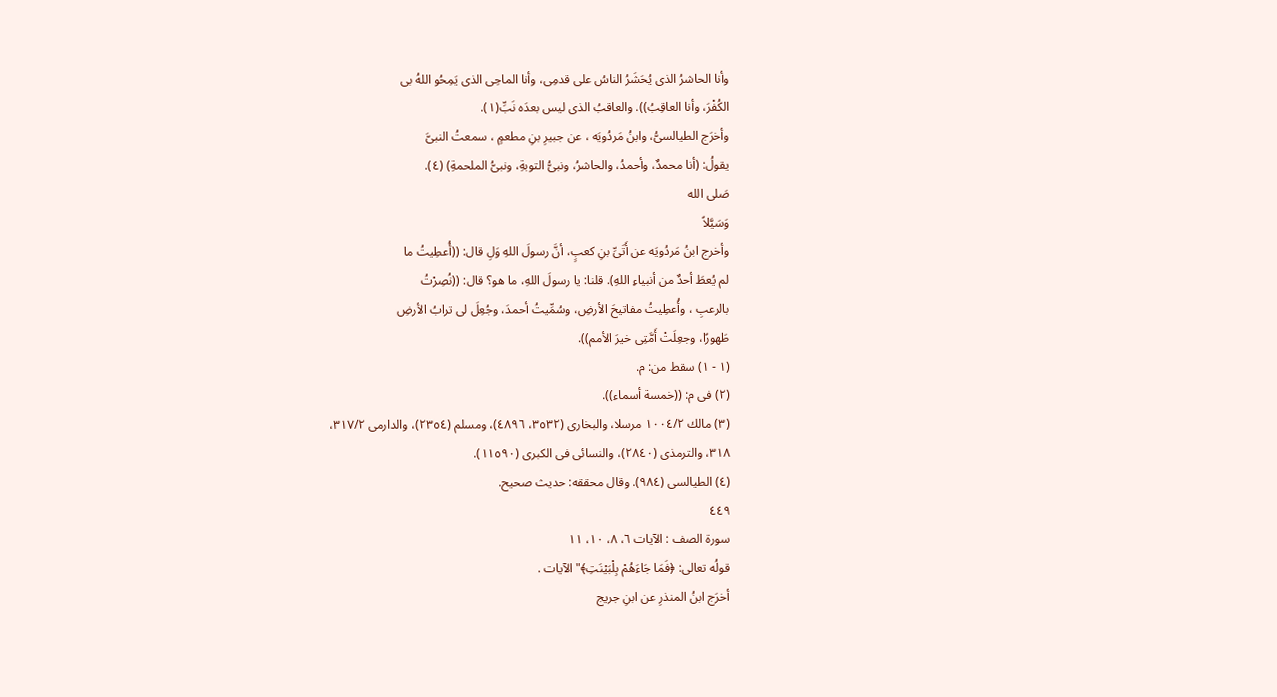وأنا الحاشرُ الذى يُحَشَرُ الناسُ على قدمِى، وأنا الماحِى الذى يَمِحُو اللهُ بى
الكُفْرَ، وأنا العاقِبُ)). والعاقبُ الذى ليس بعدَه نَبِّ(١).
وأخرَج الطيالسىُّ، وابنُ مَردُويَه ، عن جبيرِ بنِ مطعمٍ ، سمعتُ النبىَّ
يقولُ: (أنا محمدٌ، وأحمدُ، والحاشرُ، ونبىُّ التوبةِ، ونبىُّ الملحمةِ) (٤).
صَلى الله
وَسَيَّلاً
وأخرج ابنُ مَردُويَه عن أَتَىِّ بنِ كعبٍ، أنَّ رسولَ اللهِ وَلِ قال: ((أُعطِيتُ ما
لم يُعطَ أحدٌ من أنبياءِ اللهِ). قلنا: يا رسولَ اللهِ، ما هو؟ قال: ((نُصِرْتُ
بالرعبِ ، وأُعطِيتُ مفاتيحَ الأرضِ، وسُمِّيتُ أحمدَ، وجُعِلَ لى ترابُ الأرضِ
طَهورًا، وجعِلَتْ أَمَّتِى خيرَ الأمم)).
(١ - ١) سقط من: م.
(٢) فى م: ((خمسة أسماء)).
(٣) مالك ١٠٠٤/٢ مرسلا، والبخارى (٣٥٣٢، ٤٨٩٦)، ومسلم (٢٣٥٤)، والدارمى ٣١٧/٢،
٣١٨، والترمذى (٢٨٤٠)، والنسائى فى الكبرى (١١٥٩٠).
(٤) الطيالسى (٩٨٤). وقال محققه: حديث صحيح.
٤٤٩
سورة الصف : الآيات ٦، ٨، ١٠، ١١
قولُه تعالى: ﴿فَمَا جَاءَهُمْ بِلْبَيْنَتِ﴾" الآيات .
أخرَج ابنُ المنذرِ عن ابنِ جريج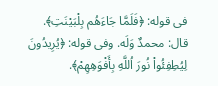فى قوله: ﴿فَلَمَّا جَاءَهُم بِلْبَيْنَتِ﴾.
قال: محمدٌ وَلَه. وفى قوله: ﴿يُرِيدُونَ لِيُطِفِئُواْ نُورَ اُللَّهِ بِأَفْوَهِهِمْ﴾.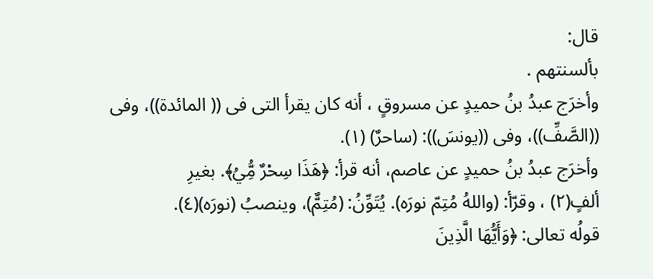قال:
بألسنتهم .
وأخرَج عبدُ بنُ حميدٍ عن مسروقٍ ، أنه كان يقرأ التى فى (( المائدة))، وفى
((الصَّفِّ))، وفى ((يونسَ)): (ساحرٌ) (١).
وأخرَج عبدُ بنُ حميدٍ عن عاصم، أنه قرأ: ﴿هَذَا سِحْرٌ مُِّيُ﴾. بغيرِ
ألفٍ(٢) ، وقرّأ: (واللهُ مُتِمّ نورَه). يُتَوِّنُ: (مُتِمٌّ)، وينصبُ (نورَه)(٤).
قولُه تعالى: ﴿وَأَيُّهَا الَّذِينَ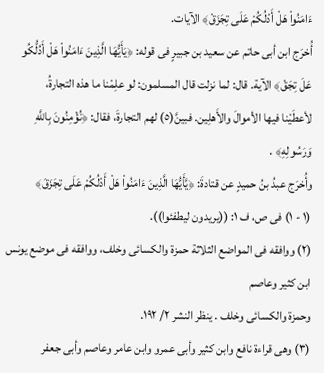ءَامَنُواْ هَلْ أَدْلُكُمْ عَلَى تِجَزَقْ﴾ الآيات.
أُخرَج ابن أبى حاتم عن سعيد بن جبيرٍ فى قوله: ﴿يَأَيُّهَا الَّذِينَ ءَامَنُواْ هَلْ أَدُلُّكُو
عَلَ تِجَقْ﴾ الآية. قال: لما نزلت قال المسلمون: لو علِمْنا ما هذه التجارةُ،
لأعطَيْنا فيها الأموالَ والأَهلِين. فبينَّ(٥) لهم التجارةَ، فقال: ﴿نُؤْمِنُونَ بِاللَّهِ
وَرَسُولِهِ﴾ .
وأُخرَج عبدُ بنُ حميدٍ عن قتادةَ: ﴿يَّأَيُّهَا الَّذِينَ ءَامَنُواْ هَلْ أَدْلُكُمْ عَلَى تِجَزَقَ﴾
(١ - ١) فى ص، ف ١: ((يريدون ليطفئوا)).
(٢) ووافقه فى المواضع الثلاثة حمزة والكسائی وخلف، ووافقه فى موضع يونس ابن كثير وعاصم
وحمزة والكسائى وخلف . ينظر النشر ٢/ ١٩٢.
(٣) وهى قراءة نافع وابن كثير وأبى عمرو وابن عامر وعاصم وأبى جعفر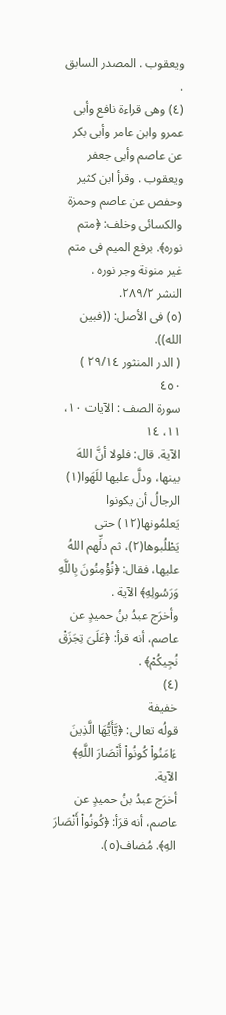ويعقوب . المصدر السابق .
(٤) وهى قراءة نافع وأبى عمرو وابن عامر وأبى بكر عن عاصم وأبى جعفر ويعقوب . وقرأ ابن كثير
وحفص عن عاصم وحمزة والكسائى وخلف: ﴿متم نوره﴾. برفع الميم فى متم غير منونة وجر نوره .
النشر ٢٨٩/٢.
(٥) فى الأصل: ((فبین الله)).
( الدر المنثور ٢٩/١٤ )
٤٥٠
سورة الصف : الآيات ١٠، ١١، ١٤
الآية. قال: فلولا أنَّ اللهَ بينها، ودلَّ عليها للَهَوا(١) الرجالُ أن يكونوا
يَعلمُونها(١٢) حتى يَطْلُبوها(٢)، ثم دلِّهم اللهُ عليها، فقال: ﴿نُؤْمِنُونَ بِاللَّهِ
وَرَسُولِهِ﴾ الآية .
وأخرَج عبدُ بنُ حميدٍ عن عاصم، أنه قرأ: ﴿عَلَىَ تِجَزَقْ نُجِيكُمْ﴾ .
(٤)
خفيفة
قولُه تعالى: ﴿يَّأَيُّهَا الَّذِينَ ءَامَنُواْ كُونُواْ أَنْصَارَ اللَّهِ﴾ الآية.
أخرَج عبدُ بنُ حميدٍ عن عاصم، أنه قرَأ: ﴿كُونُواْ أَنْصَارَ الهِ﴾. مُضاف(٥).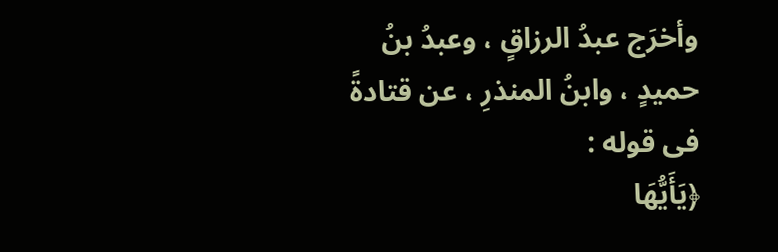وأخرَج عبدُ الرزاقٍ ، وعبدُ بنُ حميدٍ ، وابنُ المنذرِ ، عن قتادةً فى قوله :
﴿يَأَيُّهَا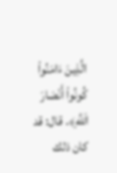الَّذِينَ ءَامَنُواْ كُونُواْ أَنْصَارَ اَللَّهِ﴾. قال: قد كان ذلك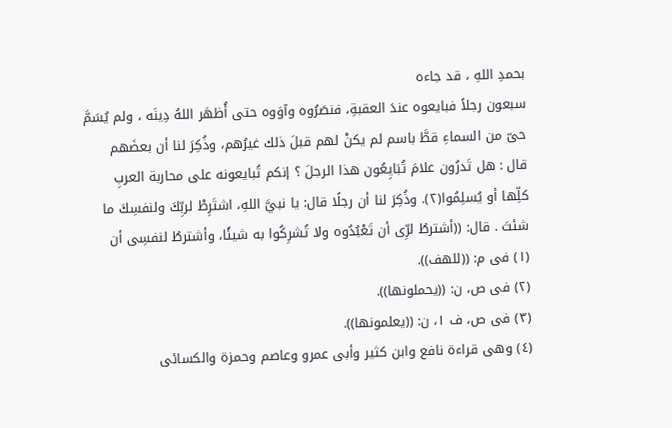بحمدِ اللهِ ، قد جاءه
سبعون رجلاً فبايعوه عندَ العقبةِ، فنصَرُوه وآوَوه حتى أُظهَر اللهُ دِينَه ، ولم يُسَمَّ
حىّ من السماءِ قطَّ باسم لم يكنْ لهم قبلَ ذلك غيرُهم، وذُكِرَ لنا أن بعضَهم
قال : هل تَدرُون علامَ تُبَايِعُون هذا الرجلَ ؟ إنكم تُبايعونه على محاربة العربِ
كلِّها أو يُسلِمُوا(٢). وذُكِرَ لنا أن رجلًا قال: يا نبيَّ اللهِ، اشتَرِطْ لربِّكَ ولنفسِكَ ما
شئتَ . قال: ((أشترطُ لرِّى أن تَعْبُدُوه ولا تُشرِكُوا به شيئًا، وأشترطُ لنفسِى أن
(١) فى م: ((للهف)).
(٢) فى ص، ن: ((يحملونها)).
(٣) فى ص، ف ١، ن: ((يعلمونها)).
(٤) وهى قراءة نافع وابن كثير وأبى عمرو وعاصم وحمزة والكسائى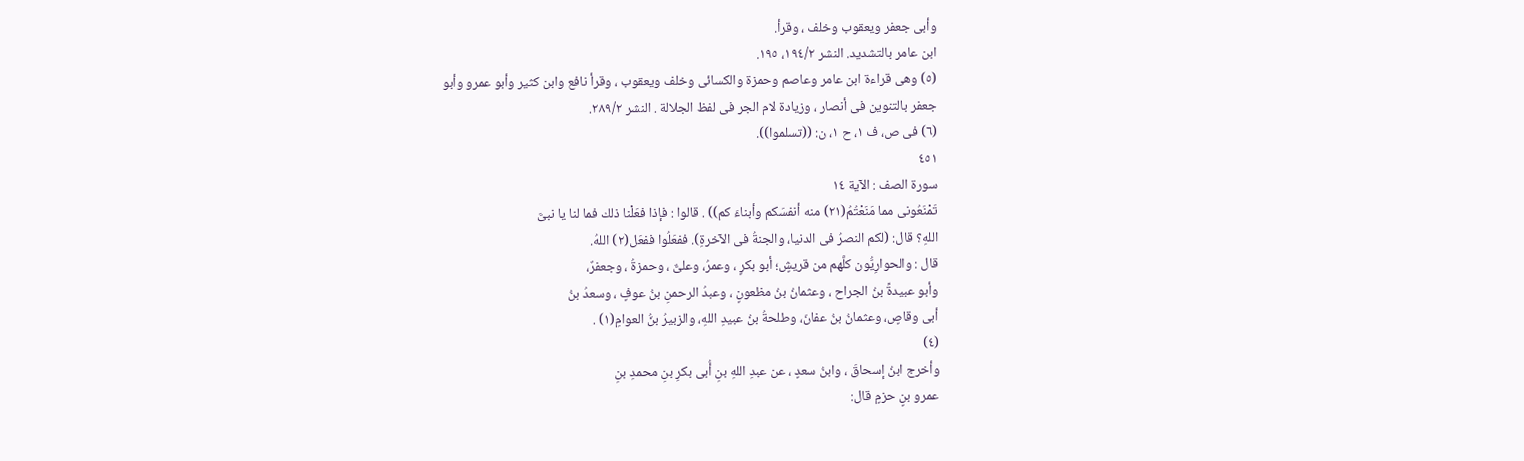وأبى جعفر ويعقوب وخلف ، وقرأ.
ابن عامر بالتشديد. النشر ١٩٤/٢، ١٩٥.
(٥) وهى قراءة ابن عامر وعاصم وحمزة والكسائى وخلف ويعقوب ، وقرأ نافع وابن كثير وأبو عمرو وأبو
جعفر بالتنوين فى أنصار ، وزيادة لام الجر فى لفظ الجلالة . النشر ٢٨٩/٢.
(٦) فى ص، ف ١، ح ١، ن: ((تسلموا)).
٤٥١
سورة الصف : الآية ١٤
تَمْنَعُونى مما مَنَعْتُمُ(٢١) منه أنفسَكم وأبناءَ كم)) . قالوا : فإذا فعَلْنا ذلك فما لنا يا نبىَّ
اللهِ؟ قال: (لكم النصرُ فى الدنيا، والجنةُ فى الآخرةِ). ففعَلُوا ففعَل(٢) اللهُ.
قال : والحوارِيُّون كلَّهم من قريشٍ؛ أبو بكرٍ ، وعمرُ، وعلىٌّ ، وحمزةُ ، وجعفرٌ،
وأبو عبيدةً بنُ الجراح ، وعثمانُ بنُ مظعونٍ ، وعبدُ الرحمنِ بنُ عوفٍ ، وسعدُ بنُ
أبى وقاصٍ، وعثمانُ بنُ عفانَ، وطلحةُ بنُ عبيدِ اللهِ، والزبيرُ بنُّ العوامِ(١) .
(٤)
وأخرج ابنُ إسحاقَ ، وابنُ سعدٍ ، عن عبدِ اللهِ بنِ أُبی بکرِ بنِ محمدِ بنِ
عمرو بنٍ حزمٍ قال: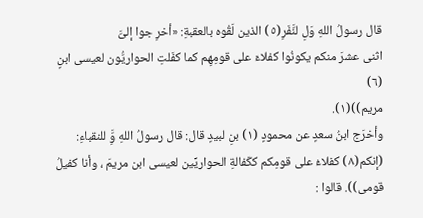قال رسولُ اللهِ وَلِ لنَّفَرِ(٥) الذين لَقُوه بالعقبةِ: «أخرِ جوا إلىَّ
اثنى عشرَ منكم يكونُوا كفلاءَ على قومِهِم كما كفَلتِ الحواريُّون لعيسى ابنٍ
(٦)
مريم))(١).
وأخرَج ابنُ سعدٍ عن محمودٍ (١) بنِ لبيدٍ قال: قال رسولُ اللهِ وَِّ للنقباءِ:
(إنكم(٨) كفلاءُ على قومِكم ككَفالةِ الحواريِّين لعيسى ابن مريمَ ، وأنا كفيلُ
قومى)). قالوا :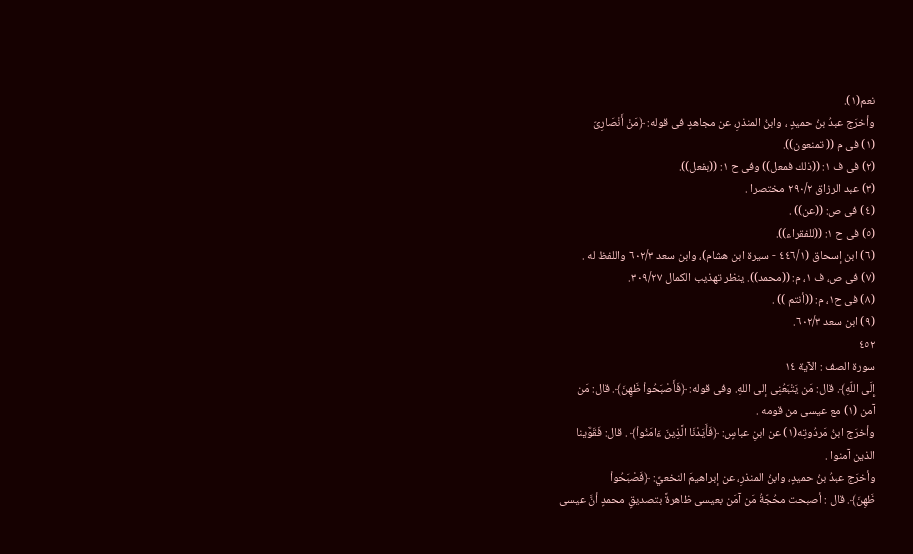نعم(١).
وأخرَج عبدُ بنُ حميدٍ ، وابنُ المنذرِ، عن مجاهدٍ فى قوله: ﴿مَنْ أَنْصَارِىّ
(١) فى م (( تمنعون)).
(٢) فى ف ١: ((ذلك فمعل)) وفى ح ١: ((بفعل)).
(٣) عبد الرزاق ٢٩٠/٢ مختصرا .
(٤) فى ص: ((عن)) .
(٥) فى ح ١: ((للفقراء)).
(٦) ابن إسحاق (٤٤٦/١ - سيرة ابن هشام)، وابن سعد ٦٠٢/٣ واللفظ له .
(٧) فى ص، ف ١، م: ((محمد)). ينظر تهذيب الكمال ٣٠٩/٢٧.
(٨) فى ح١، م: ((أنتم )) .
(٩) ابن سعد ٦٠٢/٣.
٤٥٢
سورة الصف : الآية ١٤
إِلَى اللّهِ﴾. قال: مَن يَتْبَعُنِى إلى اللهِ. وفى قوله: ﴿فَأَصْبَحُواْ ظَهِنَ﴾. قال: مَن
آمن (١) مع عیسی من قومه .
وأخرَج ابنُ مَردُوتِه(١) عن ابنِ عباسٍ: ﴿فَأَيَدْنَا الَّذِينَ ءَامَنُواْ﴾ . قال: فَقَوَّينا
الذين آمنوا .
وأخرَج عبدُ بنُ حميدٍ، وابنُ المنذرِ، عن إبراهيمَ النخعيِّ: ﴿فَصْبَحُواْ
ظَهِنَ﴾. قال : أصبحت محُجّةُ مَن آمَن بعيسى ظاهرةً بتصديقٍ محمدٍ أنَّ عیسى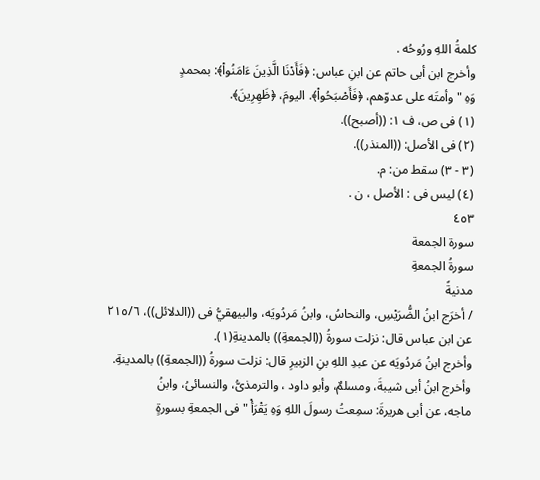کلمةُ اللهِ ورُوحُه .
وأخرج ابن أبى حاتم عن ابنِ عباس: ﴿فَأَدْنَا الَّذِينَ ءَامَنُواْ﴾: بمحمدٍ
وَهِ " وأمتَه على عدوّهم، ﴿فَأَصْبَحُواْ﴾. اليومَ، ﴿ظَهِرِينَ﴾.
(١) فى ص، ف ١: ((أصبح)).
(٢) فى الأصل: ((المنذر)).
(٣ - ٣) سقط من: م.
(٤) ليس فى : الأصل ، ن .
٤٥٣
سورة الجمعة
سورةُ الجمعةِ
مدنيةً
/ أخرَج ابنُ الضُّرَيْسِ، والنحاسُ، وابنُ مَردُويَه، والبيهقيُّ فى ((الدلائل))، ٢١٥/٦
عن ابن عباس قال: نزلت سورةُ ((الجمعةِ)) بالمدينةِ(١).
وأخرج ابنُ مَردُويَه عن عبدِ اللهِ بنِ الزبيرِ قال: نزلت سورةُ ((الجمعةِ)) بالمدينةِ.
وأخرج ابنُ أبى شيبةَ، ومسلمٌ، وأبو داود ، والترمذىُّ، والنسائىُ، وابنُ
ماجه، عن أبى هريرةَ: سمِعتُ رسولَ اللهِ وَهِ يَقْرَأْ " فى الجمعةِ بسورةٍ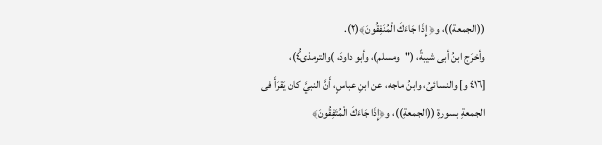((الجمعة))، و﴿ إِذَا جَاءَكَ الْمُنَفِقُونَ﴾(٢).
وأخرَج ابنُ أبى شيبةً، ("ومسلم)، وأبو داودَ، )والترمذى٤ُّ)،
[٤١٦ و] والنسائىُ، وابنُ ماجه، عن ابنِ عباسٍ، أَنَّ النبيَّ كان يَقرَأَ فى
الجمعةِ بسورةِ ((الجمعةِ))، و﴿إِذَا جَاءَكَ الْمُتَفِقُونَ﴾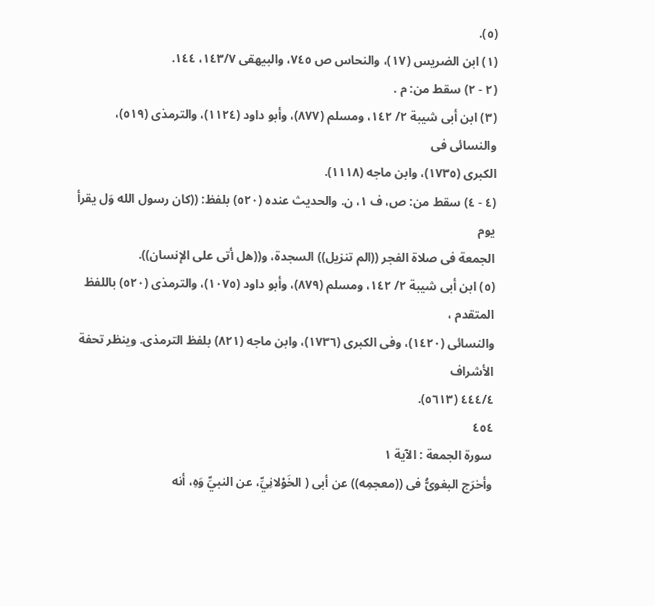(٥).
(١) ابن الضريس (١٧)، والنحاس ص ٧٤٥، والبيهقى ١٤٣/٧، ١٤٤.
(٢ - ٢) سقط من: م .
(٣) ابن أبى شيبة ٢/ ١٤٢، ومسلم (٨٧٧)، وأبو داود (١١٢٤)، والترمذى (٥١٩)، والنسائى فى
الكبرى (١٧٣٥)، وابن ماجه (١١١٨).
(٤ - ٤) سقط من: ص، ف ١، ن. والحديث عنده (٥٢٠) بلفظ: ((كان رسول الله وَل يقرأ يوم
الجمعة فى صلاة الفجر ((الم تنزيل)) السجدة، و((هل أتى على الإنسان)).
(٥) ابن أبى شيبة ٢/ ١٤٢، ومسلم (٨٧٩)، وأبو داود (١٠٧٥)، والترمذى (٥٢٠) باللفظ المتقدم ،
والنسائى (١٤٢٠)، وفى الكبرى (١٧٣٦)، وابن ماجه (٨٢١) بلفظ الترمذى. وينظر تحفة الأشراف
٤٤٤/٤ (٥٦١٣).
٤٥٤
سورة الجمعة : الآية ١
وأخرَج البغوىُّ فى ((معجمِه)) عن أبى ( الخَوْلانِيِّ، عن النبيِّ وَهِ، أنه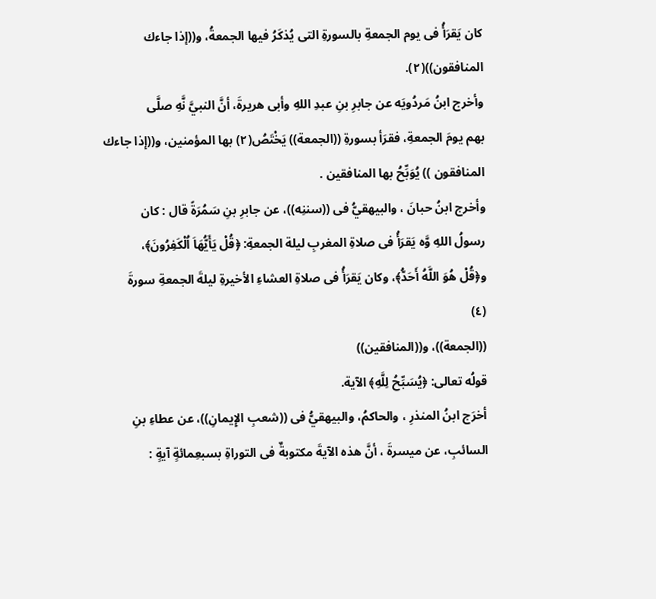كان يَقرَأُ فى يوم الجمعةِ بالسورةِ التى يُذكَرُ فيها الجمعةُ، و((إذا جاءك
المنافقون))(٢).
وأخرج ابنُ مَردُويَه عن جابرِ بنِ عبدِ اللهِ وأبى هريرةَ، أنَّ النبيَّ نَّهِ صلَّی
بهم يومَ الجمعةِ، فقرَأ بسورةِ ((الجمعة)) يَخْتَصُ(٢) بها المؤمنين، و((إذا جاءك
المنافقون )) يُوَبِّحُ بها المنافقين .
وأخرج ابنُ حبانَ ، والبيهقيُّ فى ((سننِه))، عن جابرِ بنِ سَمُرَةً قال : كان
رسولُ اللهِ وَّه يَقرَأُ فى صلاةِ المغربِ ليلة الجمعةِ: ﴿قُلْ يَأَيُّهَاَ اُلْكَفِرُونَ﴾،
و﴿قُلْ هُوَ اللَّهُ أَحَدُّ﴾، وكان يَقرَأُ فى صلاةِ العشاءِ الأخيرةِ ليلةَ الجمعةِ سورةَ
(٤)
((الجمعة))، و((المنافقين))
قولُه تعالى: ﴿يُسَبِّحُ لِلَّهِ﴾ الآية.
أخرَج ابنُ المنذرِ ، والحاكمُ، والبيهقيُّ فى ((شعبِ الإِيمانِ))، عن عطاءِ بنِ
السائبِ، عن ميسرةَ ، أنَّ هذه الآيةَ مكتوبةٌ فى التوراةِ بسبعِمائةٍ آيةٍ :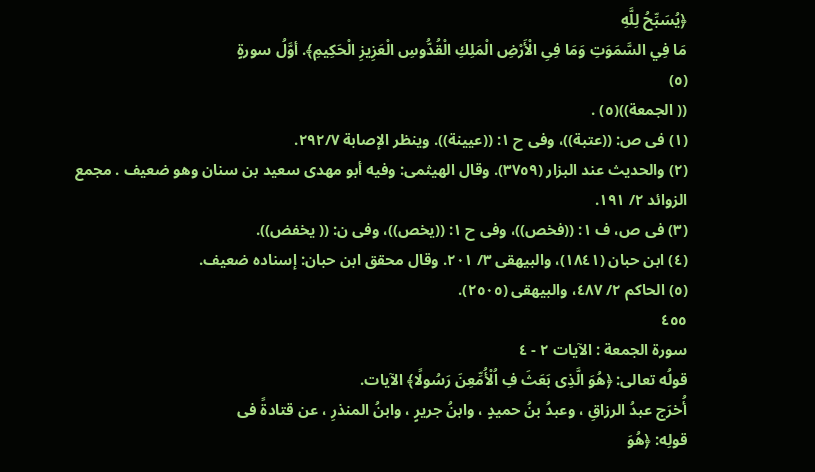﴿يُسَبِّحُ لِلَّهِ
مَا فِي السَّمَوَتِ وَمَا فِىِ الْأَرْضِ الْمَلِكِ الْقُدُّوسِ الْعَزِيزِ الْحَكِيمِ﴾. أوَّلُ سورةٍ
(٥)
(( الجمعة))(٥) .
(١) فى ص: ((عتبة))، وفى ح ١: ((عيينة)). وينظر الإصابة ٢٩٢/٧.
(٢) والحديث عند البزار (٣٧٥٩). وقال الهيثمى: وفيه أبو مهدى سعيد بن سنان وهو ضعيف . مجمع
الزوائد ٢/ ١٩١.
(٣) فى ص، ف ١: ((فخص))، وفى ح ١: ((يخص))، وفى ن: (( يخفض)).
(٤) ابن حبان (١٨٤١)، والبيهقى ٣/ ٢٠١. وقال محقق ابن حبان: إسناده ضعيف.
(٥) الحاكم ٢/ ٤٨٧، والبيهقى (٢٥٠٥).
٤٥٥
سورة الجمعة : الآيات ٢ - ٤
قولُه تعالى: ﴿هُوَ الَّذِى بَعَثَ فِ اُلْأُمِّعِنَ رَسُولًا﴾ الآيات.
أُخرَج عبدُ الرزاقِ ، وعبدُ بنُ حميدٍ ، وابنُ جریرٍ ، وابنُ المنذرِ ، عن قتادةً فی
قولِه: ﴿هُوَ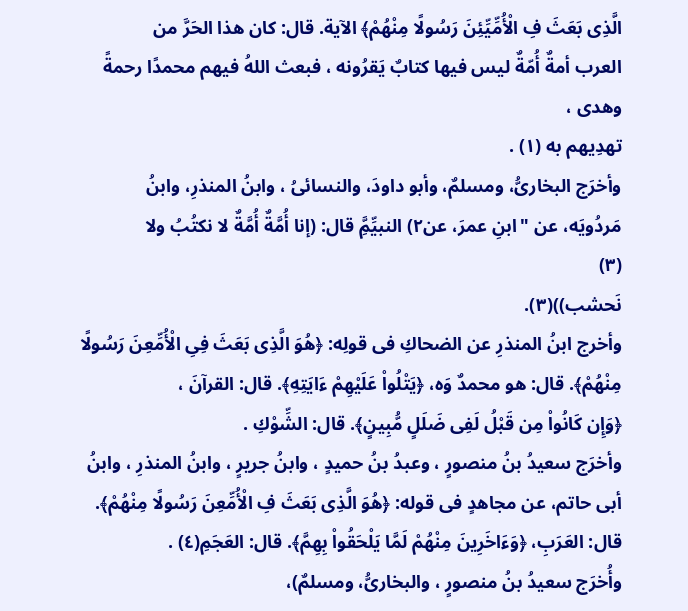الَّذِى بَعَثَ فِ الْأُمِّيِّئِنَ رَسُولًا مِنْهُمْ﴾ الآية. قال: كان هذا الحَرَّ من
العرب أمةٌ أُمّةٌ لیس فیھا کتابٌ يَقرُونه ، فبعث اللهُ فیهم محمدًا رحمةً وهدى ،
تهدِیھم به (١) .
وأخرَج البخارىُّ، ومسلمٌ، وأبو داودَ، والنسائىُ ، وابنُ المنذرِ، وابنُ
مَردُويَه، عن "ابنِ عمرَ، عن٢) النبيِّمَِّ قال: (إنا أُمَّةٌ أُمَّةٌ لا نكتُبُ ولا
(٣)
نَحشب))(٣).
وأخرج ابنُ المنذرِ عن الضحاكِ فى قولِه: ﴿هُوَ الَّذِى بَعَثَ فِىِ الْأُمِّعِنَ رَسُولًا
مِنْهُمْ﴾. قال: هو محمدٌ وَه، ﴿يَتْلُواْ عَلَيْهِمْ ءَايَتِهِ﴾. قال: القرآنَ ،
﴿وَإِن كَانُواْ مِن قَبْلُ لَفِى ضَلَلٍ مُّبِينٍ﴾. قال: الشِّوْكِ .
وأخرَج سعيدُ بنُ منصورٍ ، وعبدُ بنُ حميدٍ ، وابنُ جريرٍ ، وابنُ المنذرِ ، وابنُ
أبى حاتم، عن مجاهدٍ فى قوله: ﴿هُوَ الَّذِى بَعَثَ فِ الْأُمِّعِنَ رَسُولًا مِنْهُمْ﴾.
قال: العَرَبِ، ﴿وَءَاخَرِينَ مِنْهُمْ لَمَّا يَلْحَقُواْ بِهِمَّ﴾. قال: العَجَمِ(٤) .
وأُخرَج سعيدُ بنُ منصورٍ ، والبخارىُّ، ومسلمٌ)،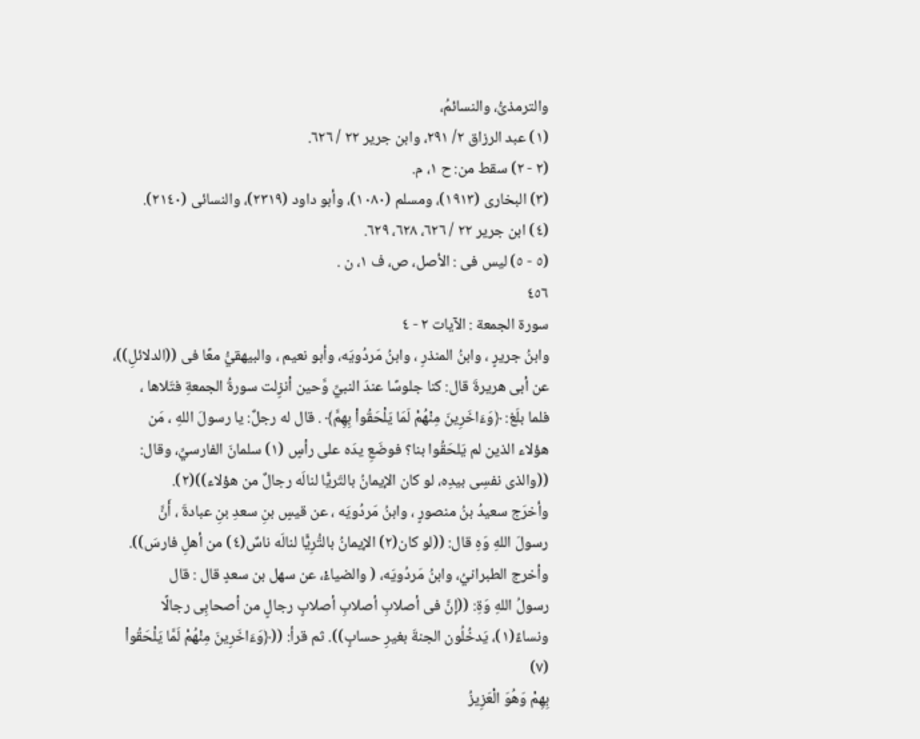والترمذىُّ، والنسائمُ،
(١) عبد الرزاق ٢/ ٢٩١، وابن جرير ٢٢ / ٦٢٦.
(٢ - ٢) سقط من: ح ١، م.
(٣) البخارى (١٩١٣)، ومسلم (١٠٨٠)، وأبو داود (٢٣١٩)، والنسائى (٢١٤٠).
(٤) ابن جرير ٢٢ / ٦٢٦، ٦٢٨، ٦٢٩.
(٥ - ٥) لیس فی : الأصل، ص، ف ١، ن .
٤٥٦
سورة الجمعة : الآيات ٢ - ٤
وابنُ جريرٍ ، وابنُ المنذرِ ، وابنُ مَردُويَه، وأبو نعيم ، والبيهقيُّ معًا فى ((الدلائلِ))،
عن أبى هريرةَ قال: كنا جلوسًا عندَ النبيِّ وَّحين أنزِلت سورةُ الجمعةِ فتَلاها ،
فلما بلَغ: ﴿وَءَاخَرِينَ مِنْهُمْ لَمَا يَلْحَقُواْ بِهِمَّ﴾ . قال له رجلٌ: يا رسولَ اللهِ ، مَن
هؤلاء الذين لم يَلحَقُوا بنا؟ فوضَعِ يدَه على رأسٍ (١) سلمانَ الفارسيِّ، وقال:
((والذى نفسِى بيدِه، لو كان الإيمانُ بالتّريًّا لنالَه رجالٌ من هؤلاء))(٢).
وأخرَج سعيدُ بنُ منصورٍ ، وابنُ مَردُويَه ، عن قيسٍ بنِ سعدِ بنِ عبادةَ ، أَنَّ
رسولَ اللهِ وَهِ قال: ((لو كان(٢) الإيمانُ بالتُّرِيًّا لنالَه ناسٌ(٤) من أهلِ فارسَ)).
وأخرج الطبرانيُ، وابنُ مَردُويَه، ( والضياءْ، عن سهل بن سعدٍ قال : قال
رسولُ اللهِ وَةِ: ((إنَّ فى أصلابِ أصلابِ أصلابٍ رجالٍ من أصحابِى رجالًا
ونساءً(١)، يَدخُلُون الجنةَ بغيرِ حسابٍ)). ثم قرأ: ((﴿وَءَاخَرِينَ مِنْهُمْ لَمَّا يَلْحَقُواْ
(٧)
بِهِمْ وَهُوَ الْعَزِيزُ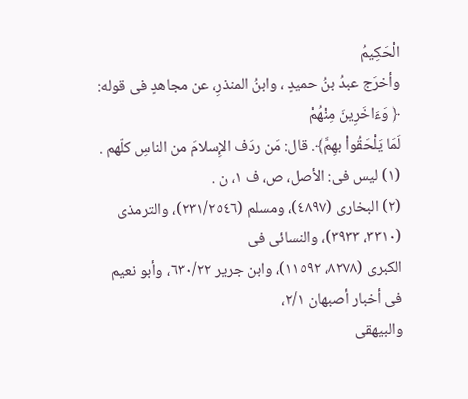الْحَكِيمُ
وأخرَج عبدُ بنُ حميدٍ ، وابنُ المنذرِ، عن مجاهدٍ فى قوله: ﴿ وَءَاخَرِينَ مِنْهُمْ
لَمَا يَلْحَقُواْ بهِمَّ﴾. قال: مَن ردَف الإِسلامَ من الناسِ كلّهم .
(١) لیس فی: الأصل، ص، ف ١، ن .
(٢) البخارى (٤٨٩٧)، ومسلم (٢٣١/٢٥٤٦)، والترمذى (٣٣١٠، ٣٩٣٣)، والنسائى فى
الكبرى (٨٢٧٨، ١١٥٩٢)، وابن جرير ٦٣٠/٢٢، وأبو نعيم فى أخبار أصبهان ٢/١،
والبيهقى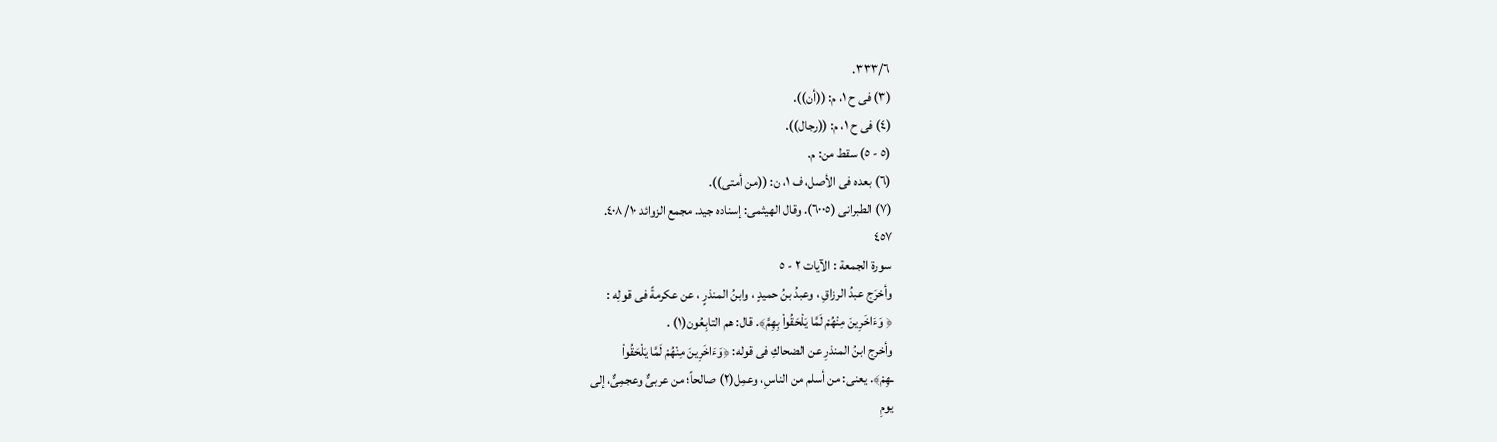٣٣٣/٦.
(٣) فى ح ١، م: ((أن)).
(٤) فى ح ١، م: ((رجال)).
(٥ - ٥) سقط من: م.
(٦) بعده فى الأصل، ف ١، ن: ((من أمتى)).
(٧) الطبرانى (٦٠٠٥). وقال الهيثمى: إسناده جيد. مجمع الزوائد ١٠/ ٤٠٨.
٤٥٧
سورة الجمعة : الآيات ٢ - ٥
وأخرَج عبدُ الرزاقِ ، وعبدُ بنُ حميدٍ ، وابنُ المنذرٍ ، عن عكرمةً فى قولِه :
﴿ وَءَاخَرِينَ مِنْهُمْ لَمَّا يَلْحَقُواْ بِهِمَّ﴾. قال: هم التابِعُون(١) .
وأخرج ابنُ المنذرِ عن الضحاكِ فى قوله: ﴿وَءَاخَرِينَ مِنْهُمْ لَمَّا يَلْحَقُواْ
ـهِمْ﴾. يعنى: من أسلم من الناسِ، وعمِل(٢) صالحاً؛ من عربىٌّ وعجمِىٌّ، إلى
يومِ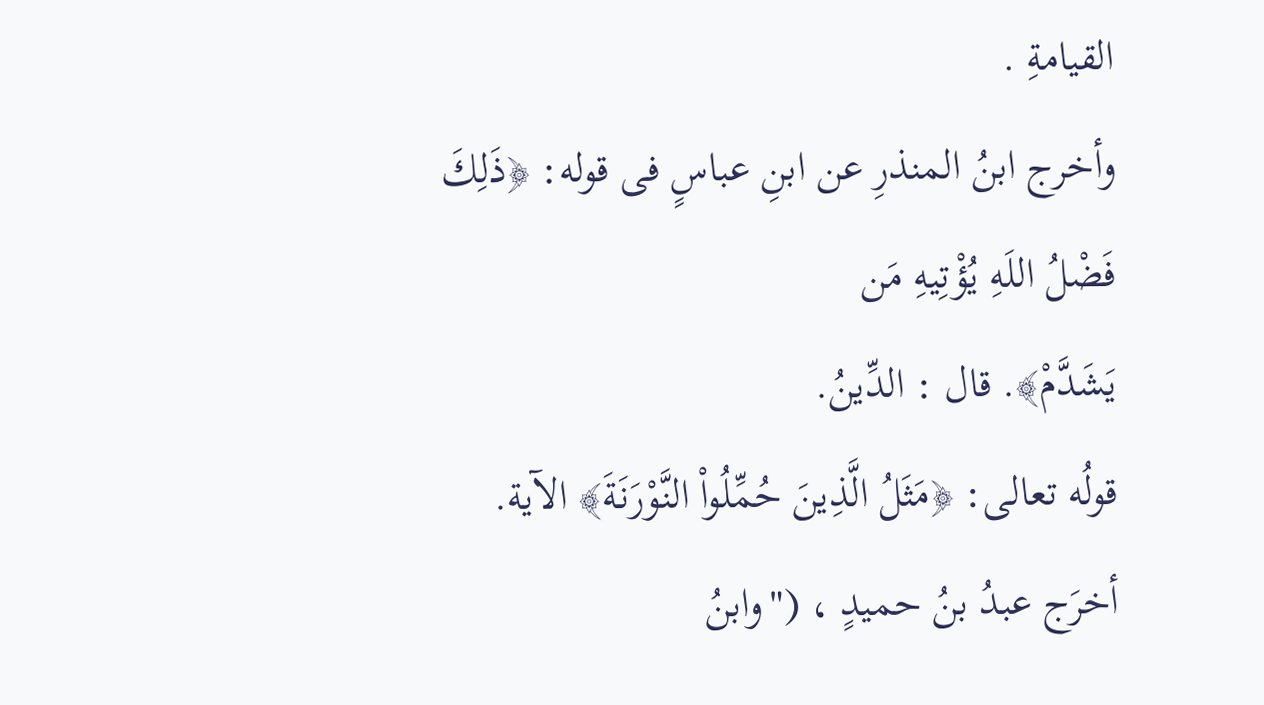القيامةِ .
وأخرج ابنُ المنذرِ عن ابنِ عباسٍ فى قوله: ﴿ذَلِكَ فَضْلُ اللَهِ يُؤْتِيهِ مَن
يَشَدَّمْ﴾. قال : الدِّينُ.
قولُه تعالى: ﴿مَثَلُ الَّذِينَ حُمِّلُواْ النَّوْرَنَةَ﴾ الآية.
أخرَج عبدُ بنُ حميدٍ ، ("وابنُ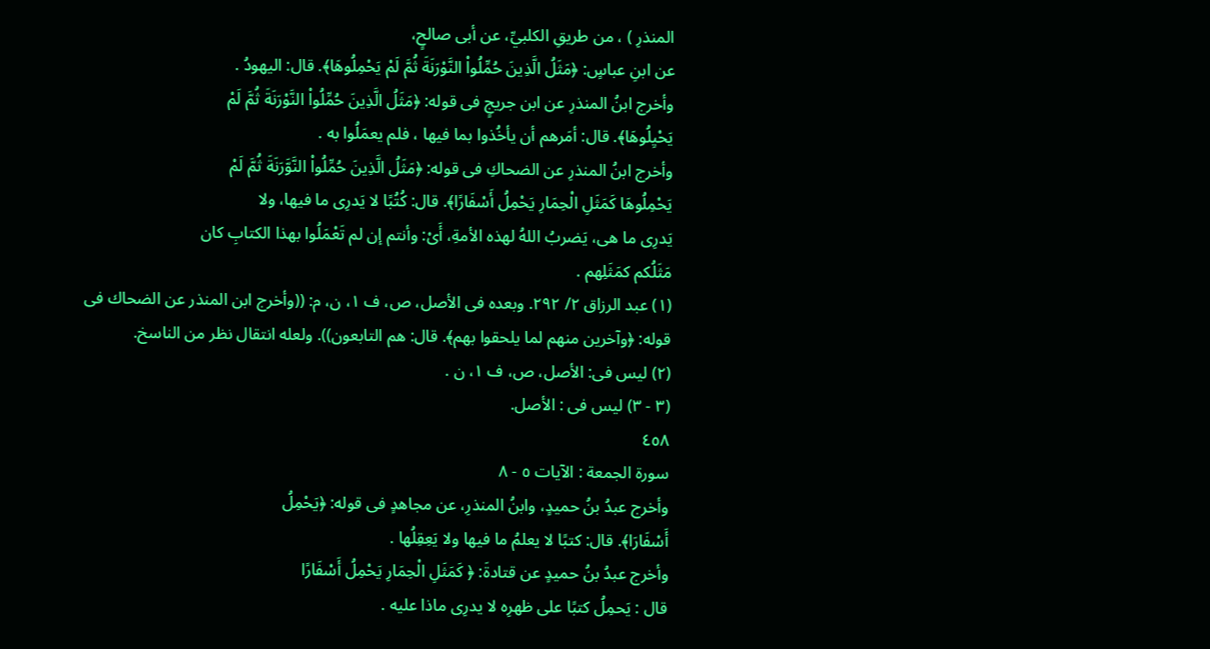المنذرِ ) ، من طريقِ الكلبيِّ، عن أبى صالحٍ،
عن ابنِ عباسٍ: ﴿مَثَلُ الَّذِينَ حُمِّلُواْ النَّوْرَنَةَ ثُمَّ لَمْ يَحْمِلُوهَا﴾. قال: اليهودُ .
وأخرج ابنُ المنذرِ عن ابن جريجٍ فى قوله: ﴿مَثَلُ الَّذِينَ حُمِّلُواْ النَّوْرَنَةَ ثُمَّ لَمْ
يَحْيِلُوهَا﴾. قال: أمَرهم أن يأخُذوا بما فيها ، فلم يعمَلُوا به .
وأخرج ابنُ المنذرِ عن الضحاكِ فى قوله: ﴿مَثَلُ الَّذِينَ حُمِّلُواْ النَّوَّرَنَةَ ثُمَّ لَمْ
يَحْمِلُوهَا كَمَثَلِ الْحِمَارِ يَحْمِلُ أَسْفَارًا﴾. قال: كُتُبًا لا يَدرِى ما فيها، ولا
يَدرِى ما هى، يَضربُ اللهُ لهذه الأمةِ، أَىْ: وأنتم إن لم تَعْمَلُوا بهذا الكتابِ كان
مَثَلُكم كمَثَلِهم .
(١) عبد الرزاق ٢/ ٢٩٢. وبعده فى الأصل، ص، ف ١، ن، م: ((وأخرج ابن المنذر عن الضحاك فى
قوله: ﴿وآخرين منهم لما يلحقوا بهم﴾. قال: هم التابعون)). ولعله انتقال نظر من الناسخ.
(٢) ليس فى: الأصل، ص، ف ١، ن .
(٣ - ٣) ليس فى : الأصل.
٤٥٨
سورة الجمعة : الآيات ٥ - ٨
وأخرج عبدُ بنُ حميدٍ، وابنُ المنذرِ، عن مجاهدٍ فى قوله: ﴿يَحْمِلُ
أَسْفَارَا﴾. قال: كتبًا لا يعلمُ ما فيها ولا يَعِقِلُها .
وأخرج عبدُ بنُ حميدٍ عن قتادةَ: ﴿ كَمَثَلِ الْحِمَارِ يَحْمِلُ أَسْفَارًا
قال : يَحمِلُ کتبًا علی ظهرِه لا يدرِی ماذا عليه .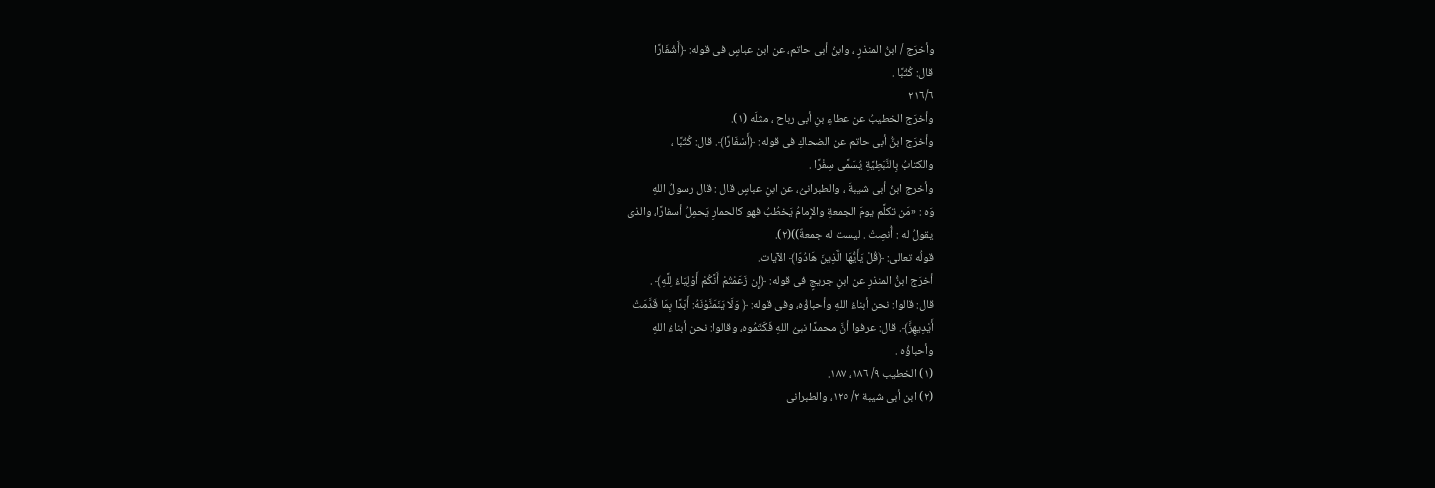وأخرَج / ابنُ المنذرٍ ، وابنُ أبى حاتم، عن ابن عباسٍ فى قوله: ﴿أَشْفَارًا
قال: كُتُبًا .
٢١٦/٦
وأخرَج الخطيبُ عن عطاءِ بنِ أبى رباح ، مثلَه (١).
وأخرَج ابنُّ أبى حاتم عن الضحاكِ فى قوله: ﴿أَسْفَارًا﴾. قال: كُتُبًا ،
والكتابُ بِالنَّبَطِيَّةِ يُسَمَّى سِفْرًا .
وأخرج ابنُ أبى شيبةَ ، والطبرانىُ، عن ابنِ عباسٍ قال : قال رسولُ اللهِ
وَه : «مَن تكلَّم يومَ الجمعةِ والإِمامُ يَخطُبُ فهو كالحمارِ يَحمِلُ أسفارًا، والذى
يقولُ له : أُنصِتْ . ليست له جمعةٌ))(٢).
قولُه تعالى: ﴿قُلْ يَأَيُّهَا الَّذِينَ هَادُوّا﴾ الآيات.
أخرَج ابنُّ المنذرِ عن ابنِ جريجٍ فى قوله: ﴿إِن زَعَمْتُمْ أَنَّكُمْ أَوْلِيَاءُ لِلَّهِ﴾ .
قال: قالوا: نحن أبناءُ اللهِ وأحباؤُه، وفى قوله: ﴿ وَلَا يَنَمَنَّوْنَهُ: أَبَدًا بِمَا قَدَّمَتْ
أَيْدِيهِزَّ﴾. قال: عرفوا أنَّ محمدًا نبىُ اللهِ فَكَتَمُوه، وقالوا: نحن أبناءُ اللهِ
وأحباؤُه .
(١) الخطيب ٩/ ١٨٦، ١٨٧.
(٢) ابن أبى شيبة ٢/ ١٢٥، والطبرانى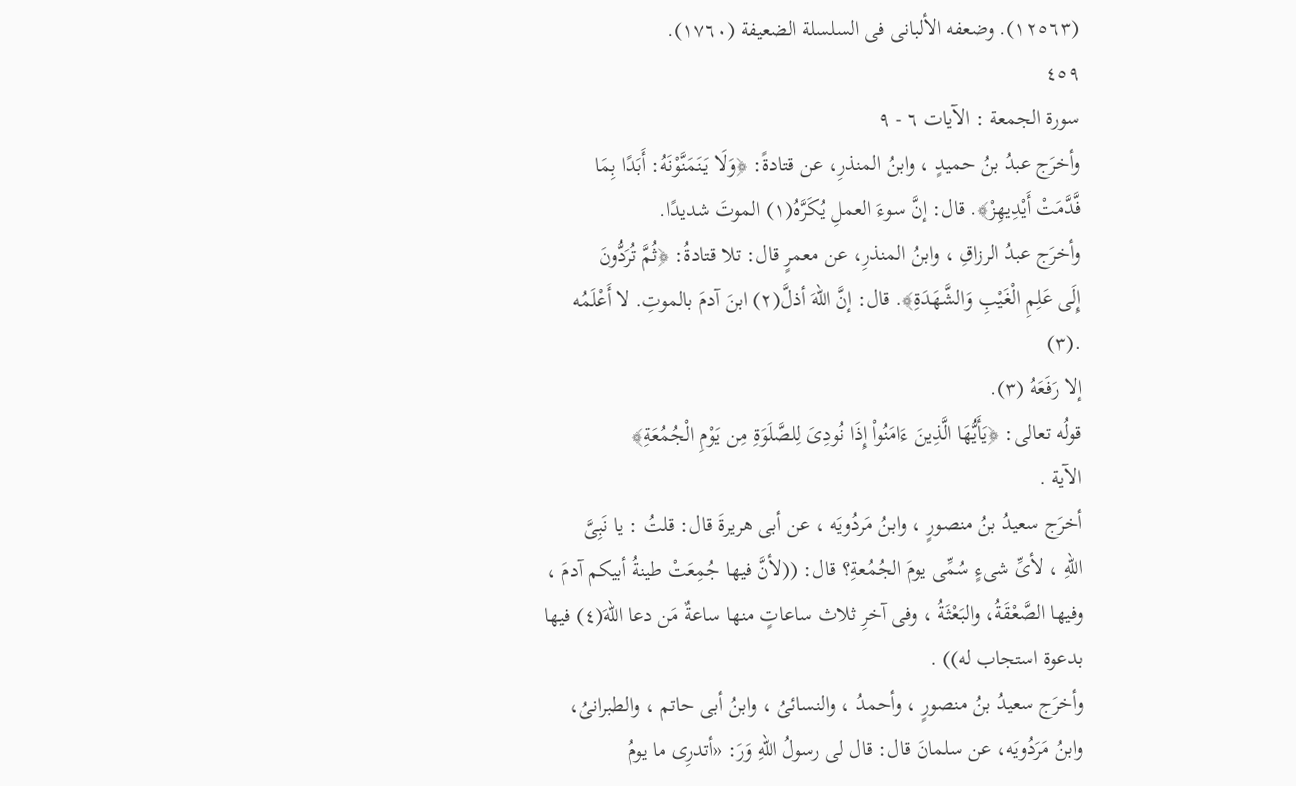(١٢٥٦٣). وضعفه الألبانى فى السلسلة الضعيفة (١٧٦٠).
٤٥٩
سورة الجمعة : الآيات ٦ - ٩
وأخرَج عبدُ بنُ حميدٍ ، وابنُ المنذرِ، عن قتادةً: ﴿وَلَا يَنَمَنَّوْنَهُ: أَبَدًا بِمَا
فَّدَّمَتْ أَيْدِيهِزْ﴾. قال: إنَّ سوءَ العملِ يُكَرَّهُ(١) الموتَ شديدًا.
وأخرَج عبدُ الرزاقِ ، وابنُ المنذرِ، عن معمرٍ قال: تلا قتادةُ: ﴿ثُمَّ تُرَدُّونَ
إِلَى عَلِمِ الْغَيْبِ وَالشَّهَدَةِ﴾. قال: إنَّ اللهَ أذلَّ(٢) ابنَ آدمَ بالموتِ. لا أَعْلَمُه
.(٣)
إلا رَفَعَهُ (٣).
قولُه تعالى: ﴿يَأَيُّهَا الَّذِينَ ءَامَنُواْ إِذَا نُودِىَ لِلصَّلَوَةِ مِن يَوْمِ الْجُمُعَةِ﴾
الآية .
أخرَج سعيدُ بنُ منصورٍ ، وابنُ مَردُويَه ، عن أبى هريرةَ قال: قلتُ : يا نَبِىَّ
اللهِ ، لأىِّ شىءٍ سُمِّى يومَ الجُمُعةِ؟ قال: ((لأنَّ فيها جُمِعَتْ طينةُ أبيكم آدمَ ،
وفيها الصَّعْقَةُ، والبَعْثَةُ ، وفى آخرِ ثلاث ساعاتٍ منها ساعةٌ مَن دعا اللهَ(٤) فيها
بدعوة استجاب له)) .
وأخرَج سعيدُ بنُ منصورٍ ، وأحمدُ ، والنسائىُ ، وابنُ أبى حاتم ، والطبرانىُ،
وابنُ مَرَدُويَه، عن سلمانَ قال: قال لى رسولُ اللهِ وَرَ: «أتدرِى ما يومُ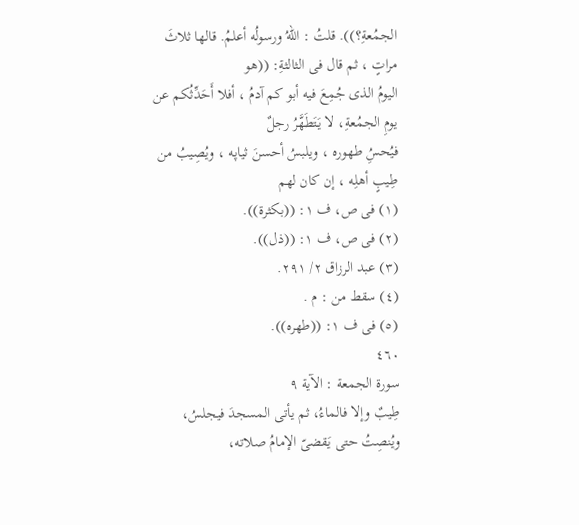الجمُعةِ؟)). قلتُ : اللهُ ورسولُه أعلمُ. قالها ثلاثَ مراتٍ ، ثم قال فى الثالثةِ: ((هو
اليومُ الذى جُمِعَ فيه أبو كم آدمُ ، أفلا أَحَدِّثُكم عن يومِ الجمُعةِ، لا يَتَطَهَّرُ رجلٌ
فیُحسُِ طهوره ، ويلبسُ أحسنَ ثیاپه ، ويُصِيبُ من طِیبٍ أهلِه ، إن كان لهم
(١) فى ص، ف ١: ((بكثرة)).
(٢) فى ص، ف ١: ((ذل)).
(٣) عبد الرزاق ٢/ ٢٩١.
(٤) سقط من : م .
(٥) فى ف ١: ((طهره)).
٤٦٠
سورة الجمعة : الآية ٩
طِيبٌ وإلا فالماءُ، ثم يأتى المسجدَ فيجلسُ، ويُنصِتُ حتى يَقضىّ الإمامُ صلاته،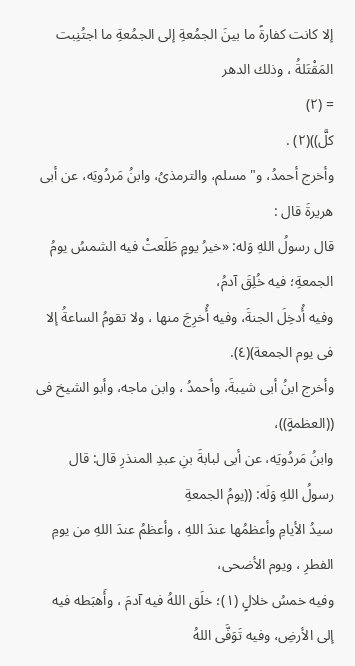إلا كانت كفارةً ما بينَ الجمُعةِ إلى الجمُعةِ ما اجتُنِبت المَقْتَلةُ ، وذلك الدهر
= (٢)
كلَّ))(٢) .
وأخرج أحمدُ، و" مسلم، والترمذىُ، وابنُ مَردُويَه، عن أبى هريرةَ قال :
قال رسولُ اللهِ وَله: «خيرُ يومٍ طَلَعتْ فيه الشمسُ يومُ الجمعةِ؛ فيه خُلِقَ آدمُ،
وفيه أُدخِلَ الجنةَ، وفيه أُخرِجَ منها ، ولا تقومُ الساعةُ إلا فى يوم الجمعة)(٤).
وأخرج ابنُ أبى شيبةَ، وأحمدُ ، وابن ماجه، وأبو الشيخ فى ((العظمةٍ))،
وابنُ مَردُويَه، عن أبى لبابةَ بنِ عبدِ المنذرِ قال: قال رسولُ اللهِ وَلَه: ((يومُ الجمعةِ
سيدُ الأيامِ وأعظمُها عندَ اللهِ ، وأعظمُ عندَ اللهِ من يومِ الفطرِ ، ويوم الأضحى،
وفيه خمسُ خلالٍ (١)؛ خلَق اللهُ فيه آدمَ ، وأَهبَطه فيه إلى الأرضِ، وفيه تَوَفَّى اللهُ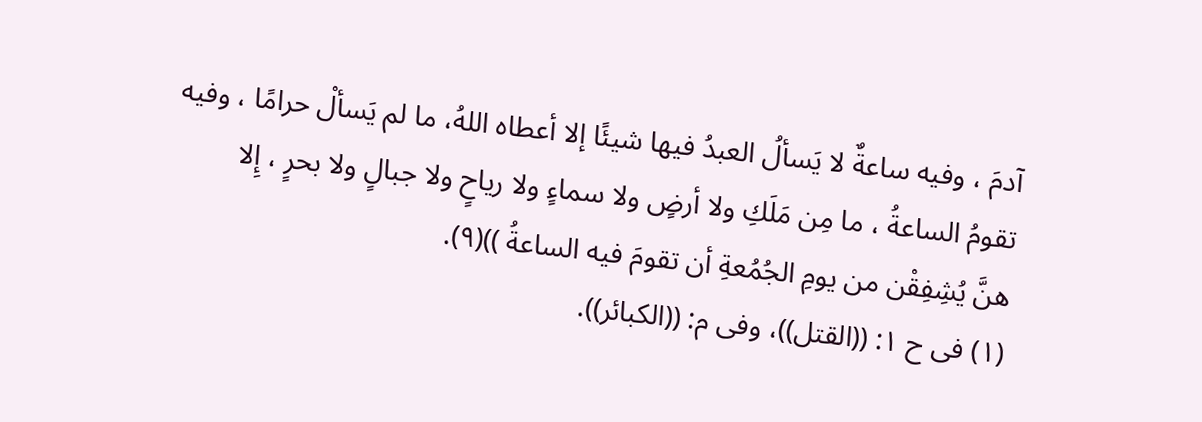آدمَ ، وفيه ساعةٌ لا يَسألُ العبدُ فيها شيئًا إلا أعطاه اللهُ، ما لم يَسألْ حرامًا ، وفيه
تقومُ الساعةُ ، ما مِن مَلَكِ ولا أرضٍ ولا سماءٍ ولا رياحٍ ولا جبالٍ ولا بحرٍ ، إِلا
هنَّ يُشِفِقْن من يومِ الجُمُعةِ أن تقومَ فيه الساعةُ ))(٩).
(١) فى ح ١: ((القتل))، وفى م: ((الكبائر)).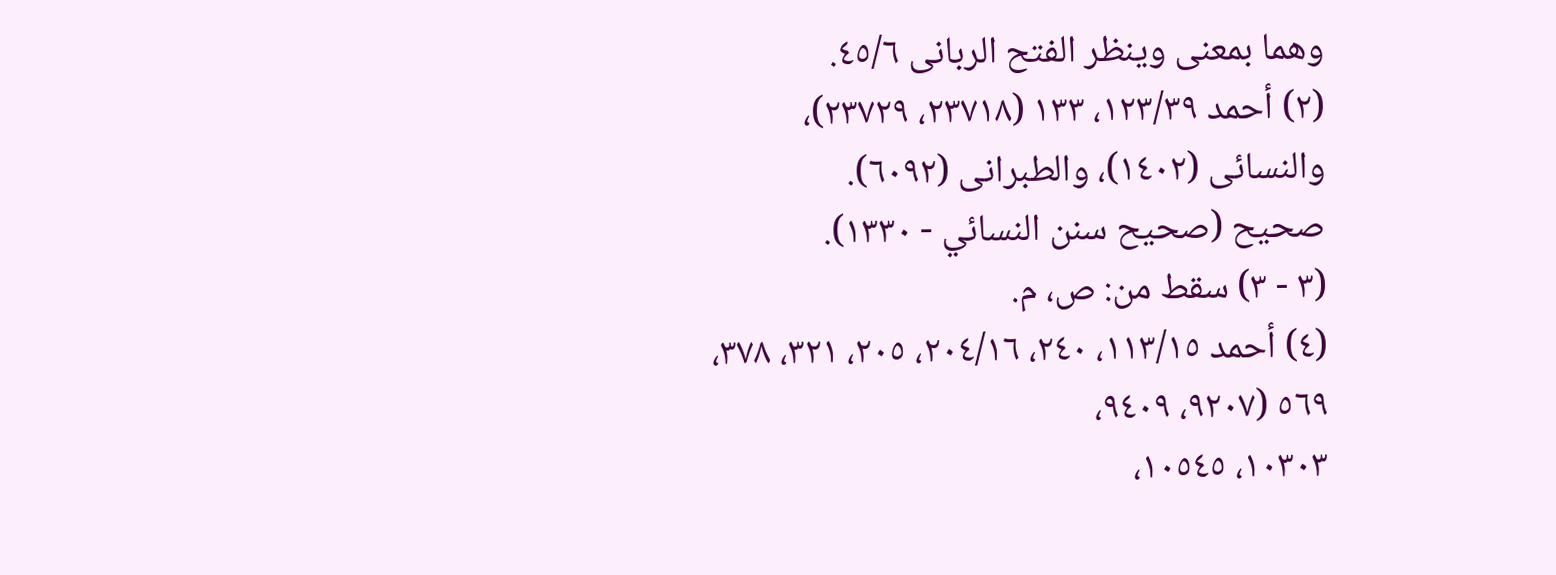وهما بمعنى وينظر الفتح الربانى ٤٥/٦.
(٢) أحمد ١٢٣/٣٩، ١٣٣ (٢٣٧١٨، ٢٣٧٢٩)، والنسائى (١٤٠٢)، والطبرانى (٦٠٩٢).
صحيح (صحيح سنن النسائي - ١٣٣٠).
(٣ - ٣) سقط من: ص، م.
(٤) أحمد ١١٣/١٥، ٢٤٠، ٢٠٤/١٦، ٢٠٥، ٣٢١، ٣٧٨، ٥٦٩ (٩٢٠٧، ٩٤٠٩،
١٠٣٠٣، ١٠٥٤٥،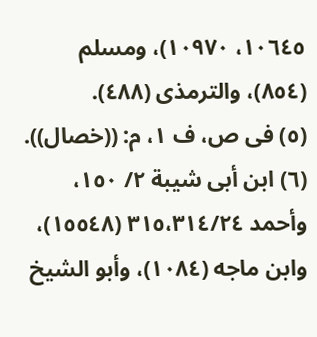١٠٦٤٥، ١٠٩٧٠)، ومسلم (٨٥٤)، والترمذى (٤٨٨).
(٥) فى ص، ف ١، م: ((خصال)).
(٦) ابن أبى شيبة ٢/ ١٥٠، وأحمد ٣١٥،٣١٤/٢٤ (١٥٥٤٨)، وابن ماجه (١٠٨٤)، وأبو الشيخ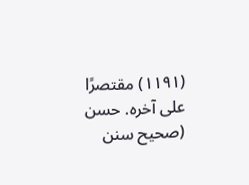(١١٩١) مقتصرًا على آخره. حسن (صحيح سنن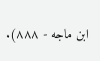ابن ماجه - ٨٨٨).